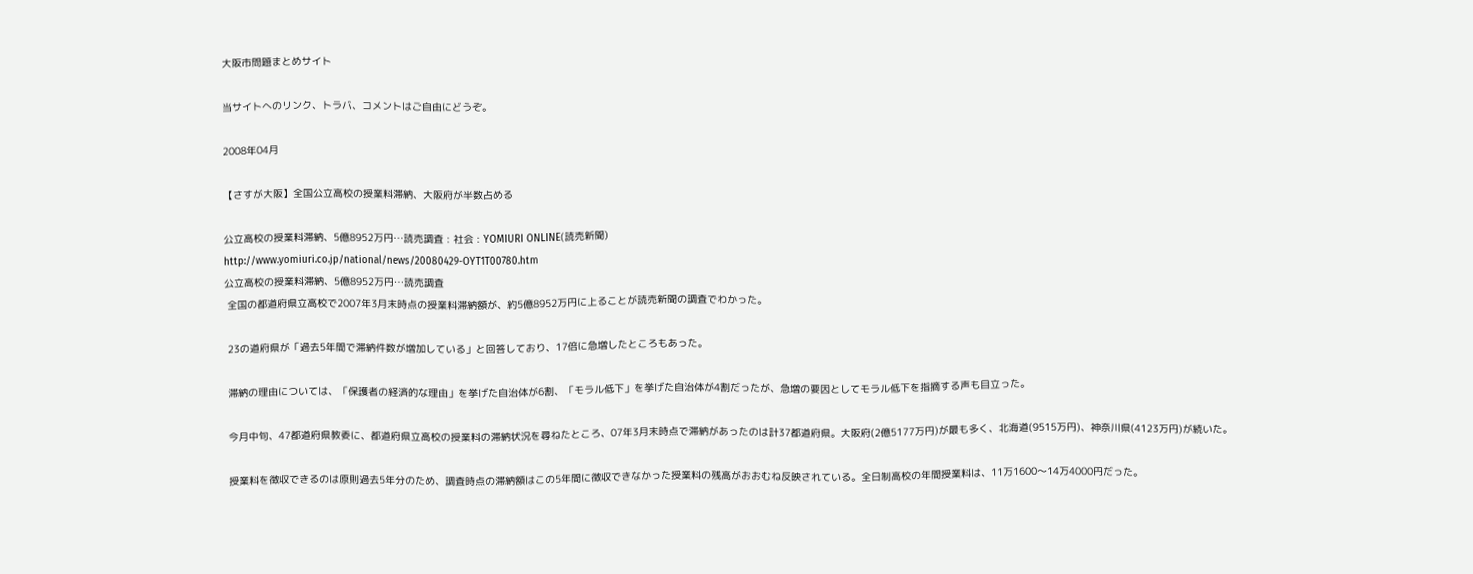大阪市問題まとめサイト

当サイトへのリンク、トラバ、コメントはご自由にどうぞ。

2008年04月

【さすが大阪】全国公立高校の授業料滞納、大阪府が半数占める

公立高校の授業料滞納、5億8952万円…読売調査 : 社会 : YOMIURI ONLINE(読売新聞)
http://www.yomiuri.co.jp/national/news/20080429-OYT1T00780.htm
公立高校の授業料滞納、5億8952万円…読売調査
 全国の都道府県立高校で2007年3月末時点の授業料滞納額が、約5億8952万円に上ることが読売新聞の調査でわかった。

 23の道府県が「過去5年間で滞納件数が増加している」と回答しており、17倍に急増したところもあった。

 滞納の理由については、「保護者の経済的な理由」を挙げた自治体が6割、「モラル低下」を挙げた自治体が4割だったが、急増の要因としてモラル低下を指摘する声も目立った。

 今月中旬、47都道府県教委に、都道府県立高校の授業料の滞納状況を尋ねたところ、07年3月末時点で滞納があったのは計37都道府県。大阪府(2億5177万円)が最も多く、北海道(9515万円)、神奈川県(4123万円)が続いた。

 授業料を徴収できるのは原則過去5年分のため、調査時点の滞納額はこの5年間に徴収できなかった授業料の残高がおおむね反映されている。全日制高校の年間授業料は、11万1600〜14万4000円だった。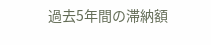過去5年間の滞納額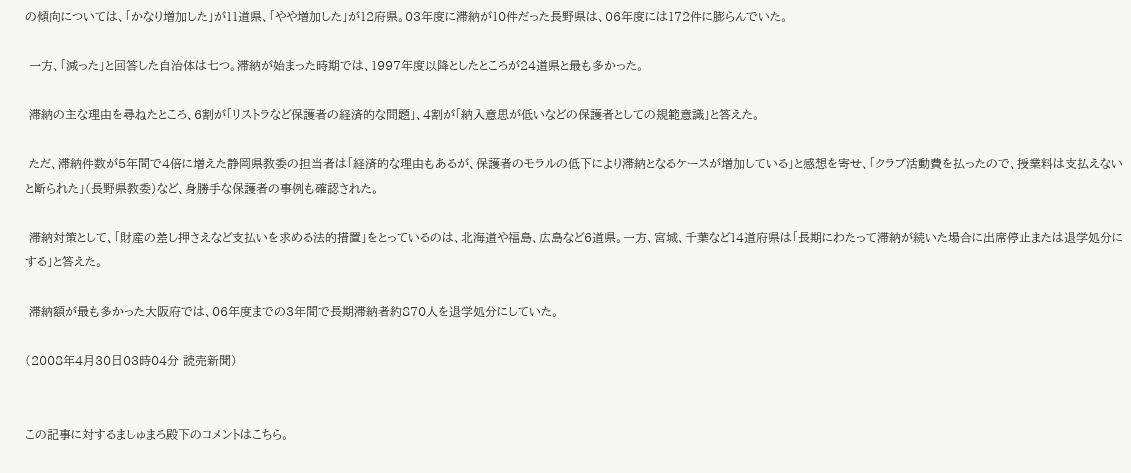の傾向については、「かなり増加した」が11道県、「やや増加した」が12府県。03年度に滞納が10件だった長野県は、06年度には172件に膨らんでいた。

 一方、「減った」と回答した自治体は七つ。滞納が始まった時期では、1997年度以降としたところが24道県と最も多かった。

 滞納の主な理由を尋ねたところ、6割が「リストラなど保護者の経済的な問題」、4割が「納入意思が低いなどの保護者としての規範意識」と答えた。

 ただ、滞納件数が5年間で4倍に増えた静岡県教委の担当者は「経済的な理由もあるが、保護者のモラルの低下により滞納となるケースが増加している」と感想を寄せ、「クラブ活動費を払ったので、授業料は支払えないと断られた」(長野県教委)など、身勝手な保護者の事例も確認された。

 滞納対策として、「財産の差し押さえなど支払いを求める法的措置」をとっているのは、北海道や福島、広島など6道県。一方、宮城、千葉など14道府県は「長期にわたって滞納が続いた場合に出席停止または退学処分にする」と答えた。

 滞納額が最も多かった大阪府では、06年度までの3年間で長期滞納者約870人を退学処分にしていた。

(2008年4月30日03時04分 読売新聞)


この記事に対するましゅまろ殿下のコメントはこちら。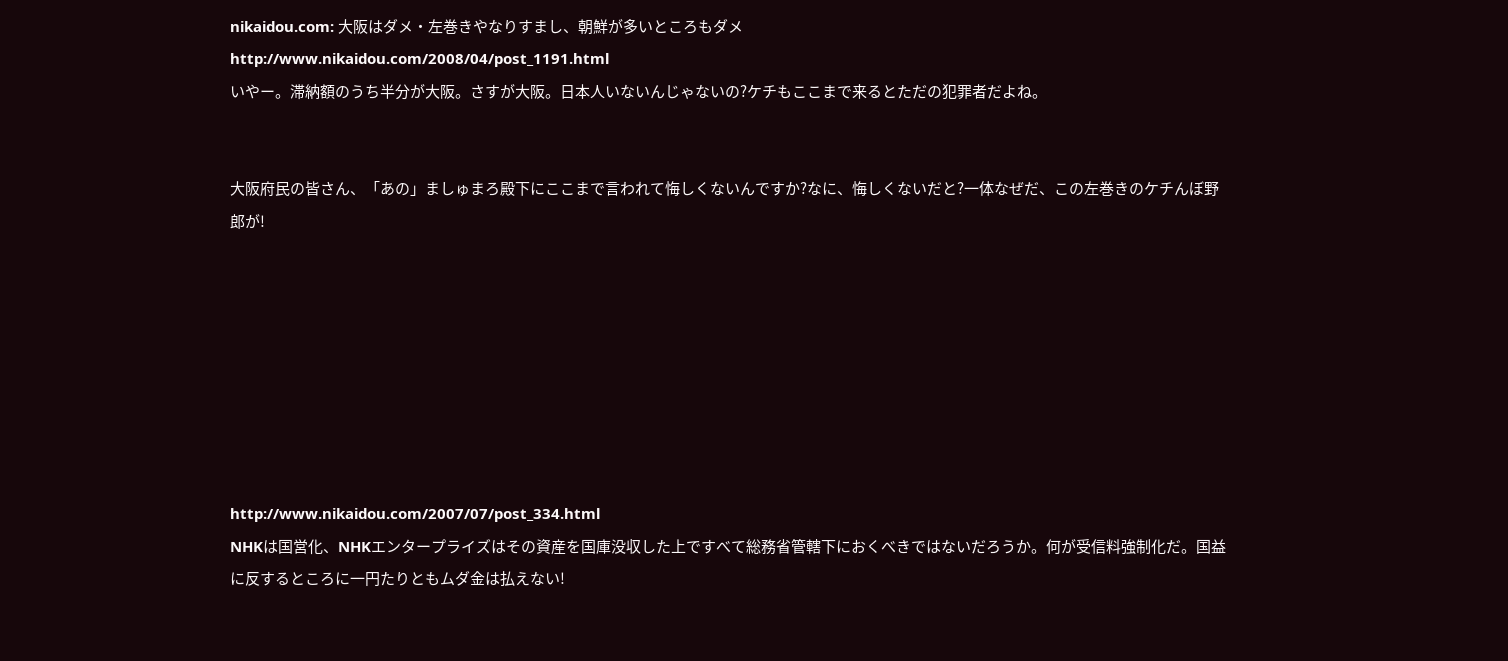nikaidou.com: 大阪はダメ・左巻きやなりすまし、朝鮮が多いところもダメ
http://www.nikaidou.com/2008/04/post_1191.html
いやー。滞納額のうち半分が大阪。さすが大阪。日本人いないんじゃないの?ケチもここまで来るとただの犯罪者だよね。


大阪府民の皆さん、「あの」ましゅまろ殿下にここまで言われて悔しくないんですか?なに、悔しくないだと?一体なぜだ、この左巻きのケチんぼ野郎が!








http://www.nikaidou.com/2007/07/post_334.html
NHKは国営化、NHKエンタープライズはその資産を国庫没収した上ですべて総務省管轄下におくべきではないだろうか。何が受信料強制化だ。国益に反するところに一円たりともムダ金は払えない!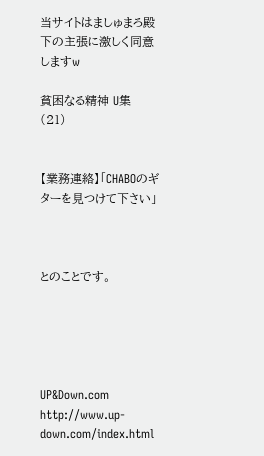当サイトはましゅまろ殿下の主張に激しく同意しますw

貧困なる精神 U集 (21)


【業務連絡】「CHABOのギターを見つけて下さい」



とのことです。





UP&Down.com
http://www.up-down.com/index.html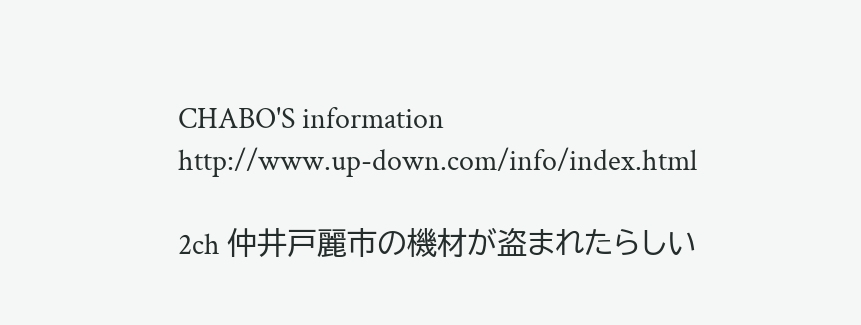CHABO'S information
http://www.up-down.com/info/index.html

2ch 仲井戸麗市の機材が盗まれたらしい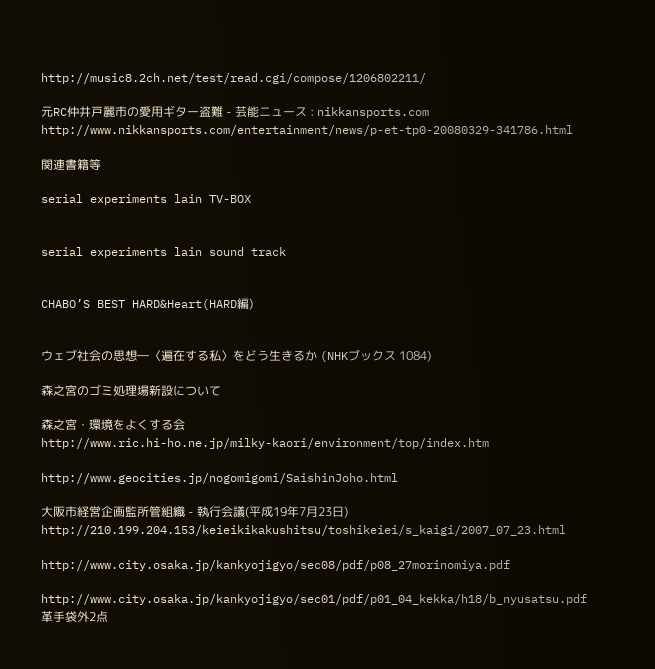http://music8.2ch.net/test/read.cgi/compose/1206802211/

元RC仲井戸麗市の愛用ギター盗難 - 芸能ニュース : nikkansports.com
http://www.nikkansports.com/entertainment/news/p-et-tp0-20080329-341786.html

関連書籍等

serial experiments lain TV-BOX


serial experiments lain sound track


CHABO’S BEST HARD&Heart(HARD編)


ウェブ社会の思想―〈遍在する私〉をどう生きるか (NHKブックス 1084)

森之宮のゴミ処理場新設について

森之宮・環境をよくする会
http://www.ric.hi-ho.ne.jp/milky-kaori/environment/top/index.htm

http://www.geocities.jp/nogomigomi/SaishinJoho.html

大阪市経営企画監所管組織 - 執行会議(平成19年7月23日)
http://210.199.204.153/keieikikakushitsu/toshikeiei/s_kaigi/2007_07_23.html

http://www.city.osaka.jp/kankyojigyo/sec08/pdf/p08_27morinomiya.pdf

http://www.city.osaka.jp/kankyojigyo/sec01/pdf/p01_04_kekka/h18/b_nyusatsu.pdf
革手袋外2点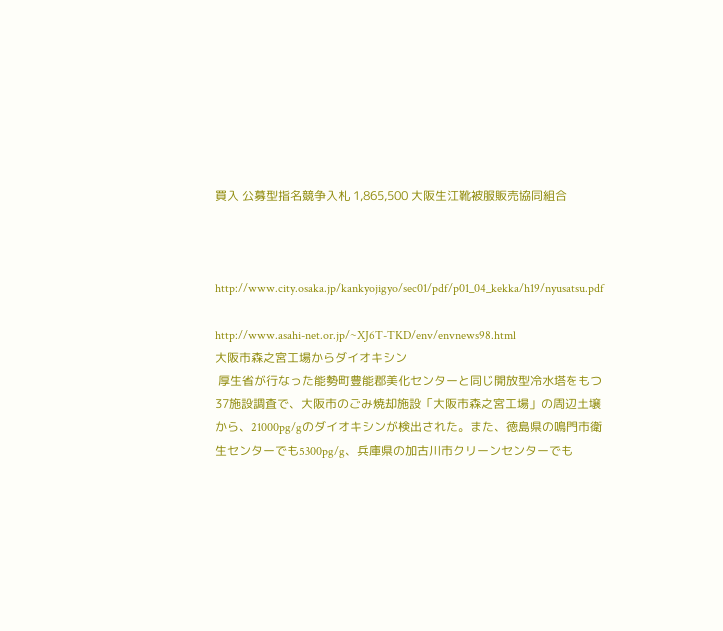買入 公募型指名競争入札 1,865,500 大阪生江靴被服販売協同組合



http://www.city.osaka.jp/kankyojigyo/sec01/pdf/p01_04_kekka/h19/nyusatsu.pdf

http://www.asahi-net.or.jp/~XJ6T-TKD/env/envnews98.html
大阪市森之宮工場からダイオキシン
 厚生省が行なった能勢町豊能郡美化センターと同じ開放型冷水塔をもつ37施設調査で、大阪市のごみ焼却施設「大阪市森之宮工場」の周辺土壌から、21000pg/gのダイオキシンが検出された。また、徳島県の鳴門市衛生センターでも5300pg/g、兵庫県の加古川市クリーンセンターでも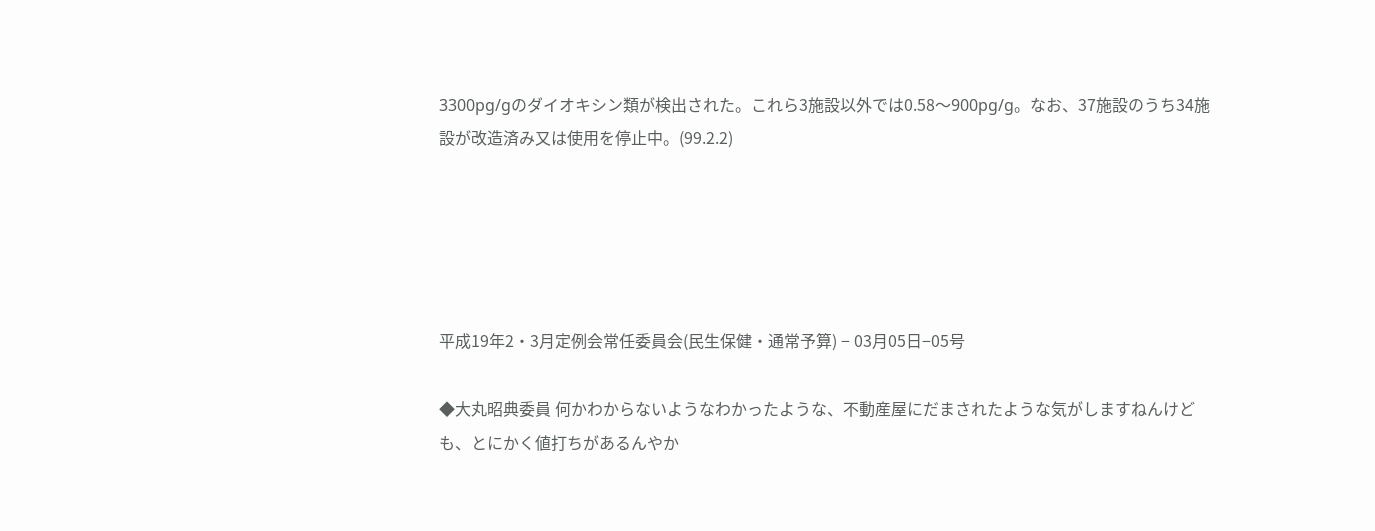3300pg/gのダイオキシン類が検出された。これら3施設以外では0.58〜900pg/g。なお、37施設のうち34施設が改造済み又は使用を停止中。(99.2.2)





平成19年2・3月定例会常任委員会(民生保健・通常予算) − 03月05日−05号

◆大丸昭典委員 何かわからないようなわかったような、不動産屋にだまされたような気がしますねんけども、とにかく値打ちがあるんやか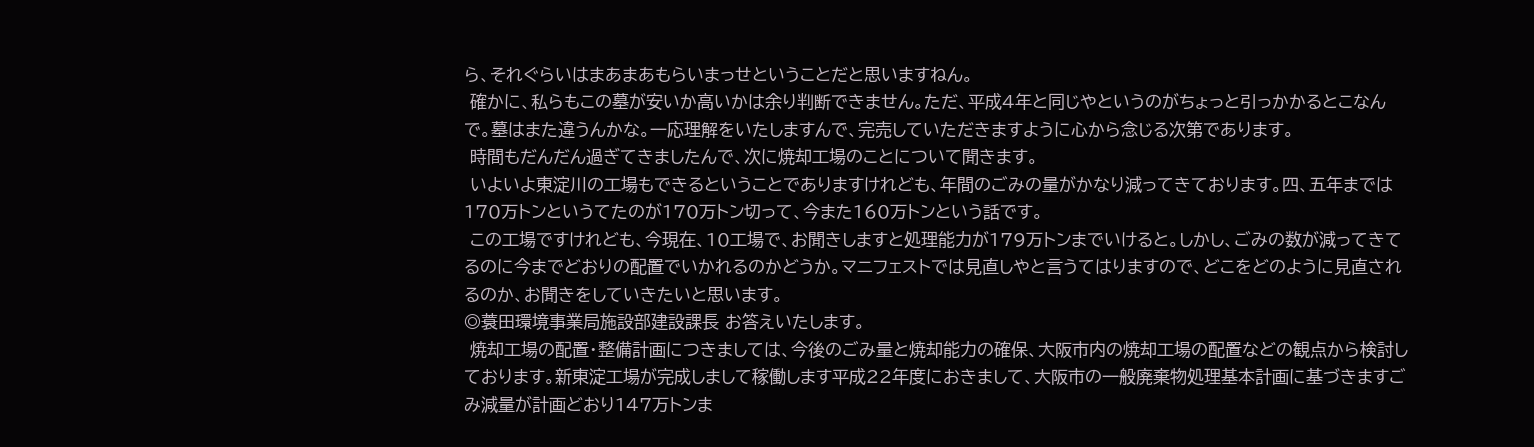ら、それぐらいはまあまあもらいまっせということだと思いますねん。
 確かに、私らもこの墓が安いか高いかは余り判断できません。ただ、平成4年と同じやというのがちょっと引っかかるとこなんで。墓はまた違うんかな。一応理解をいたしますんで、完売していただきますように心から念じる次第であります。
 時間もだんだん過ぎてきましたんで、次に焼却工場のことについて聞きます。
 いよいよ東淀川の工場もできるということでありますけれども、年間のごみの量がかなり減ってきております。四、五年までは170万トンというてたのが170万トン切って、今また160万トンという話です。
 この工場ですけれども、今現在、10工場で、お聞きしますと処理能力が179万トンまでいけると。しかし、ごみの数が減ってきてるのに今までどおりの配置でいかれるのかどうか。マニフェストでは見直しやと言うてはりますので、どこをどのように見直されるのか、お聞きをしていきたいと思います。
◎蓑田環境事業局施設部建設課長 お答えいたします。
 焼却工場の配置・整備計画につきましては、今後のごみ量と焼却能力の確保、大阪市内の焼却工場の配置などの観点から検討しております。新東淀工場が完成しまして稼働します平成22年度におきまして、大阪市の一般廃棄物処理基本計画に基づきますごみ減量が計画どおり147万トンま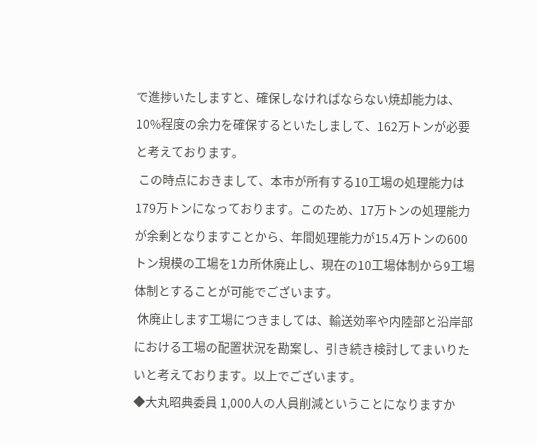で進捗いたしますと、確保しなければならない焼却能力は、10%程度の余力を確保するといたしまして、162万トンが必要と考えております。
 この時点におきまして、本市が所有する10工場の処理能力は179万トンになっております。このため、17万トンの処理能力が余剰となりますことから、年間処理能力が15.4万トンの600トン規模の工場を1カ所休廃止し、現在の10工場体制から9工場体制とすることが可能でございます。
 休廃止します工場につきましては、輸送効率や内陸部と沿岸部における工場の配置状況を勘案し、引き続き検討してまいりたいと考えております。以上でございます。
◆大丸昭典委員 1,000人の人員削減ということになりますか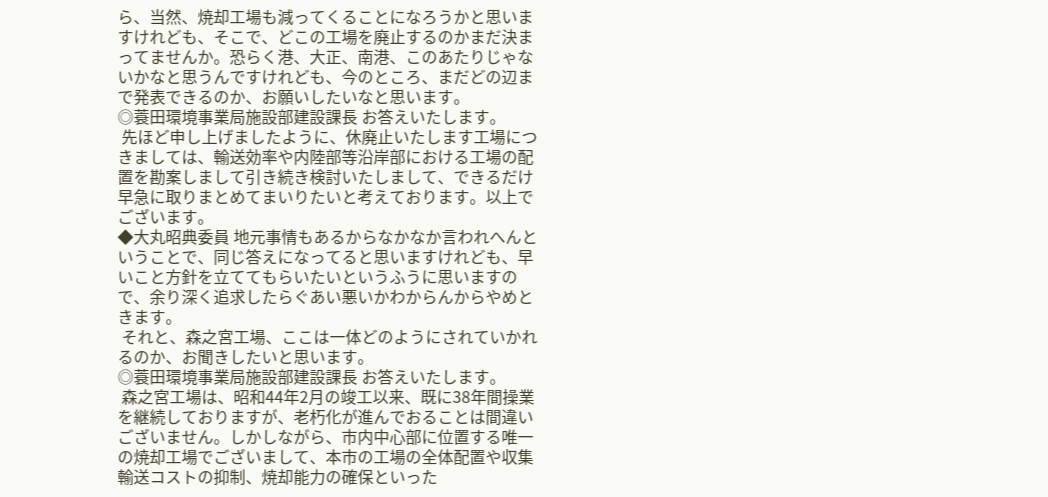ら、当然、焼却工場も減ってくることになろうかと思いますけれども、そこで、どこの工場を廃止するのかまだ決まってませんか。恐らく港、大正、南港、このあたりじゃないかなと思うんですけれども、今のところ、まだどの辺まで発表できるのか、お願いしたいなと思います。
◎蓑田環境事業局施設部建設課長 お答えいたします。
 先ほど申し上げましたように、休廃止いたします工場につきましては、輸送効率や内陸部等沿岸部における工場の配置を勘案しまして引き続き検討いたしまして、できるだけ早急に取りまとめてまいりたいと考えております。以上でございます。
◆大丸昭典委員 地元事情もあるからなかなか言われへんということで、同じ答えになってると思いますけれども、早いこと方針を立ててもらいたいというふうに思いますので、余り深く追求したらぐあい悪いかわからんからやめときます。
 それと、森之宮工場、ここは一体どのようにされていかれるのか、お聞きしたいと思います。
◎蓑田環境事業局施設部建設課長 お答えいたします。
 森之宮工場は、昭和44年2月の竣工以来、既に38年間操業を継続しておりますが、老朽化が進んでおることは間違いございません。しかしながら、市内中心部に位置する唯一の焼却工場でございまして、本市の工場の全体配置や収集輸送コストの抑制、焼却能力の確保といった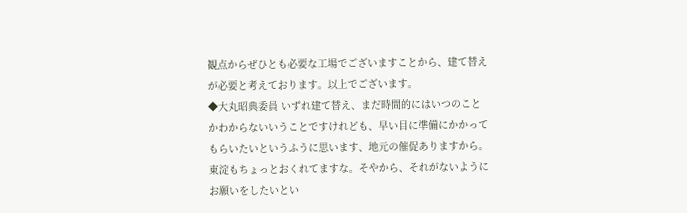観点からぜひとも必要な工場でございますことから、建て替えが必要と考えております。以上でございます。
◆大丸昭典委員 いずれ建て替え、まだ時間的にはいつのことかわからないいうことですけれども、早い目に準備にかかってもらいたいというふうに思います、地元の催促ありますから。東淀もちょっとおくれてますな。そやから、それがないようにお願いをしたいとい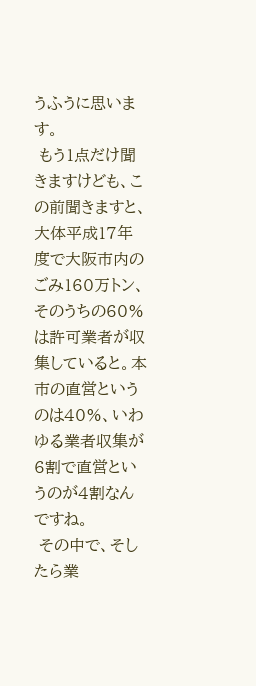うふうに思います。
 もう1点だけ聞きますけども、この前聞きますと、大体平成17年度で大阪市内のごみ160万トン、そのうちの60%は許可業者が収集していると。本市の直営というのは40%、いわゆる業者収集が6割で直営というのが4割なんですね。
 その中で、そしたら業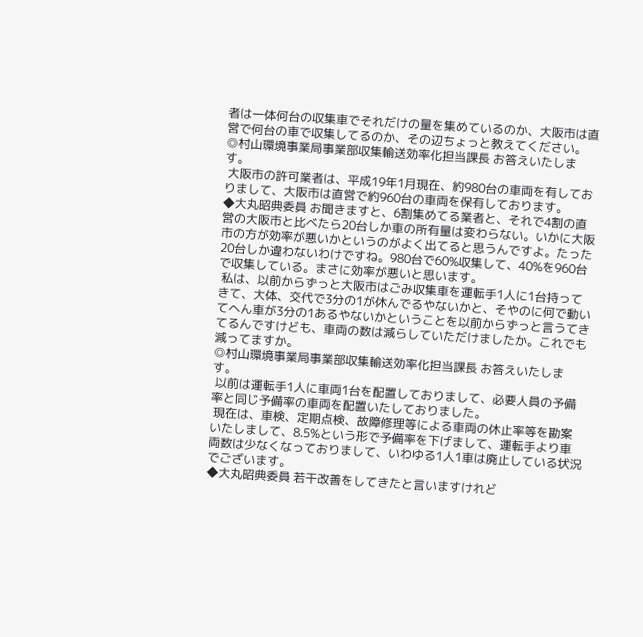者は一体何台の収集車でそれだけの量を集めているのか、大阪市は直営で何台の車で収集してるのか、その辺ちょっと教えてください。
◎村山環境事業局事業部収集輸送効率化担当課長 お答えいたします。
 大阪市の許可業者は、平成19年1月現在、約980台の車両を有しておりまして、大阪市は直営で約960台の車両を保有しております。
◆大丸昭典委員 お聞きますと、6割集めてる業者と、それで4割の直営の大阪市と比べたら20台しか車の所有量は変わらない。いかに大阪市の方が効率が悪いかというのがよく出てると思うんですよ。たった20台しか違わないわけですね。980台で60%収集して、40%を960台で収集している。まさに効率が悪いと思います。
 私は、以前からずっと大阪市はごみ収集車を運転手1人に1台持ってきて、大体、交代で3分の1が休んでるやないかと、そやのに何で動いてへん車が3分の1あるやないかということを以前からずっと言うてきてるんですけども、車両の数は減らしていただけましたか。これでも減ってますか。
◎村山環境事業局事業部収集輸送効率化担当課長 お答えいたします。
 以前は運転手1人に車両1台を配置しておりまして、必要人員の予備率と同じ予備率の車両を配置いたしておりました。
 現在は、車検、定期点検、故障修理等による車両の休止率等を勘案いたしまして、8.5%という形で予備率を下げまして、運転手より車両数は少なくなっておりまして、いわゆる1人1車は廃止している状況でございます。
◆大丸昭典委員 若干改善をしてきたと言いますけれど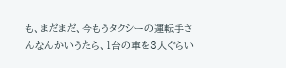も、まだまだ、今もうタクシーの運転手さんなんかいうたら、1台の車を3人ぐらい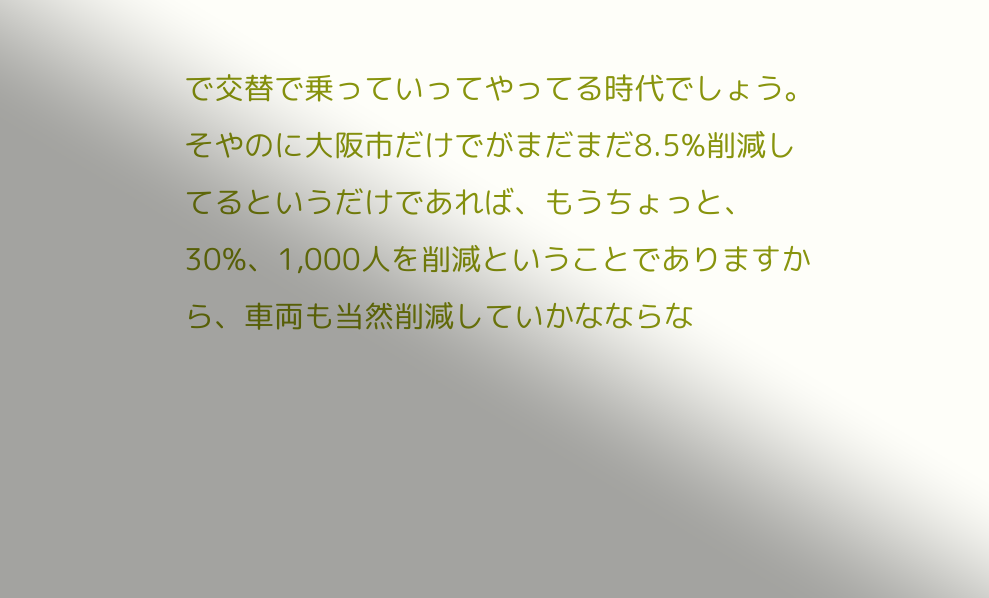で交替で乗っていってやってる時代でしょう。そやのに大阪市だけでがまだまだ8.5%削減してるというだけであれば、もうちょっと、30%、1,000人を削減ということでありますから、車両も当然削減していかなならな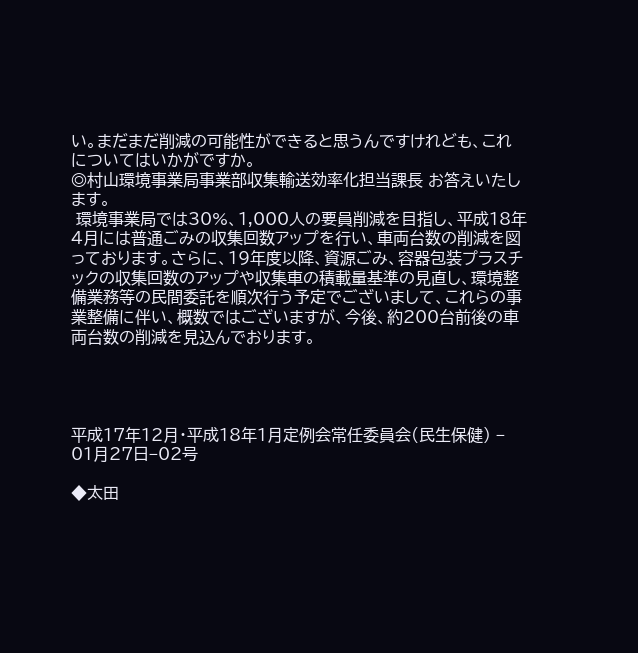い。まだまだ削減の可能性ができると思うんですけれども、これについてはいかがですか。
◎村山環境事業局事業部収集輸送効率化担当課長 お答えいたします。
 環境事業局では30%、1,000人の要員削減を目指し、平成18年4月には普通ごみの収集回数アップを行い、車両台数の削減を図っております。さらに、19年度以降、資源ごみ、容器包装プラスチックの収集回数のアップや収集車の積載量基準の見直し、環境整備業務等の民間委託を順次行う予定でございまして、これらの事業整備に伴い、概数ではございますが、今後、約200台前後の車両台数の削減を見込んでおります。




平成17年12月・平成18年1月定例会常任委員会(民生保健) − 01月27日−02号

◆太田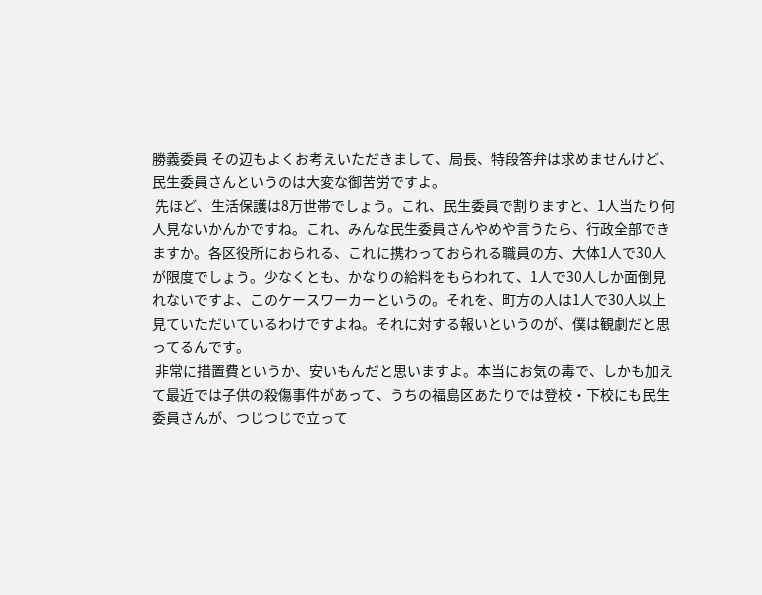勝義委員 その辺もよくお考えいただきまして、局長、特段答弁は求めませんけど、民生委員さんというのは大変な御苦労ですよ。
 先ほど、生活保護は8万世帯でしょう。これ、民生委員で割りますと、1人当たり何人見ないかんかですね。これ、みんな民生委員さんやめや言うたら、行政全部できますか。各区役所におられる、これに携わっておられる職員の方、大体1人で30人が限度でしょう。少なくとも、かなりの給料をもらわれて、1人で30人しか面倒見れないですよ、このケースワーカーというの。それを、町方の人は1人で30人以上見ていただいているわけですよね。それに対する報いというのが、僕は観劇だと思ってるんです。
 非常に措置費というか、安いもんだと思いますよ。本当にお気の毒で、しかも加えて最近では子供の殺傷事件があって、うちの福島区あたりでは登校・下校にも民生委員さんが、つじつじで立って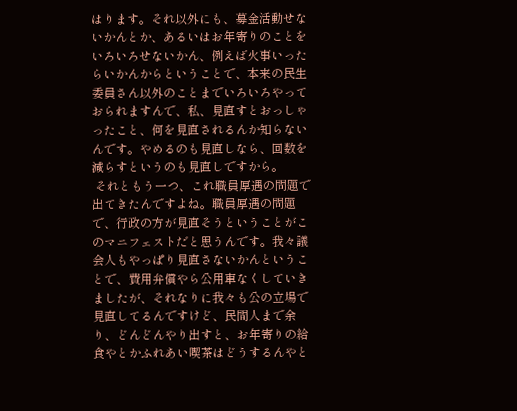はります。それ以外にも、募金活動せないかんとか、あるいはお年寄りのことをいろいろせないかん、例えば火事いったらいかんからということで、本来の民生委員さん以外のことまでいろいろやっておられますんで、私、見直すとおっしゃったこと、何を見直されるんか知らないんです。やめるのも見直しなら、回数を減らすというのも見直しですから。
 それともう一つ、これ職員厚遇の問題で出てきたんですよね。職員厚遇の問題で、行政の方が見直そうということがこのマニフェストだと思うんです。我々議会人もやっぱり見直さないかんということで、費用弁償やら公用車なくしていきましたが、それなりに我々も公の立場で見直してるんですけど、民間人まで余り、どんどんやり出すと、お年寄りの給食やとかふれあい喫茶はどうするんやと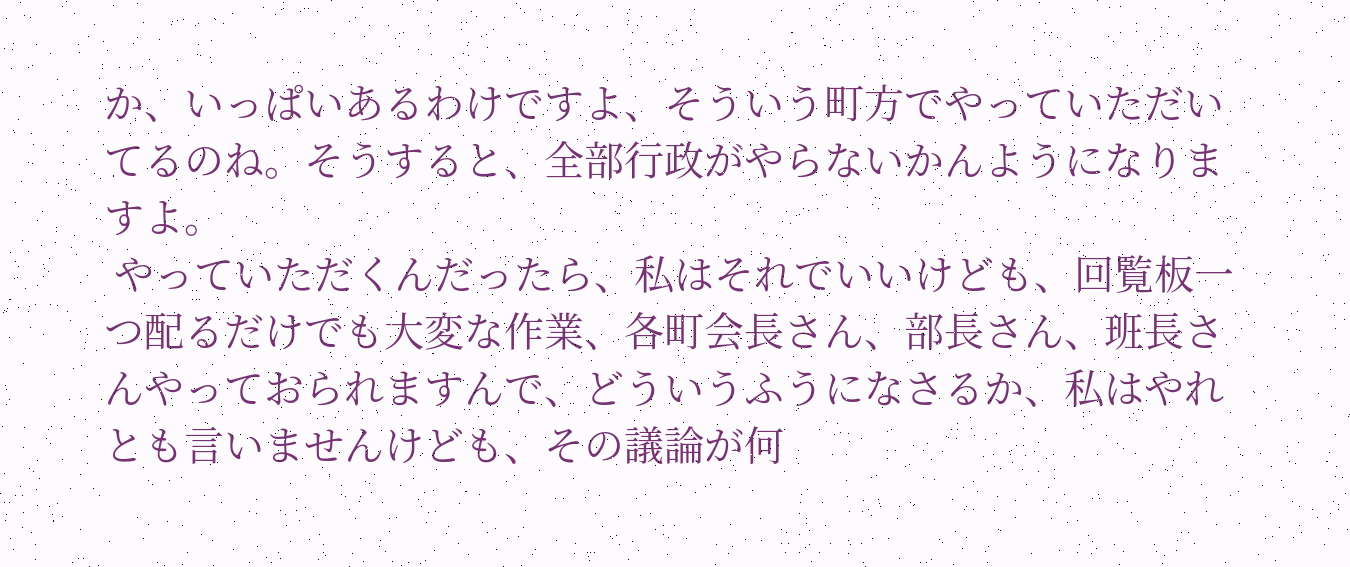か、いっぱいあるわけですよ、そういう町方でやっていただいてるのね。そうすると、全部行政がやらないかんようになりますよ。
 やっていただくんだったら、私はそれでいいけども、回覧板一つ配るだけでも大変な作業、各町会長さん、部長さん、班長さんやっておられますんで、どういうふうになさるか、私はやれとも言いませんけども、その議論が何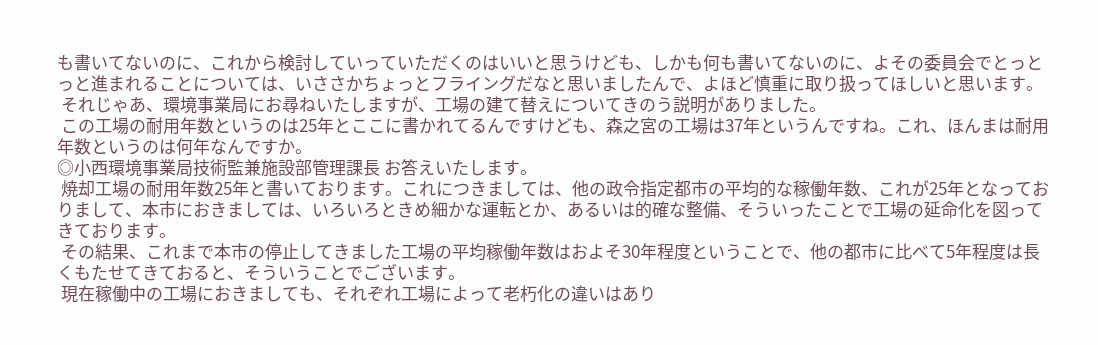も書いてないのに、これから検討していっていただくのはいいと思うけども、しかも何も書いてないのに、よその委員会でとっとっと進まれることについては、いささかちょっとフライングだなと思いましたんで、よほど慎重に取り扱ってほしいと思います。
 それじゃあ、環境事業局にお尋ねいたしますが、工場の建て替えについてきのう説明がありました。
 この工場の耐用年数というのは25年とここに書かれてるんですけども、森之宮の工場は37年というんですね。これ、ほんまは耐用年数というのは何年なんですか。
◎小西環境事業局技術監兼施設部管理課長 お答えいたします。
 焼却工場の耐用年数25年と書いております。これにつきましては、他の政令指定都市の平均的な稼働年数、これが25年となっておりまして、本市におきましては、いろいろときめ細かな運転とか、あるいは的確な整備、そういったことで工場の延命化を図ってきております。
 その結果、これまで本市の停止してきました工場の平均稼働年数はおよそ30年程度ということで、他の都市に比べて5年程度は長くもたせてきておると、そういうことでございます。
 現在稼働中の工場におきましても、それぞれ工場によって老朽化の違いはあり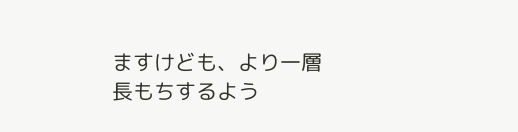ますけども、より一層長もちするよう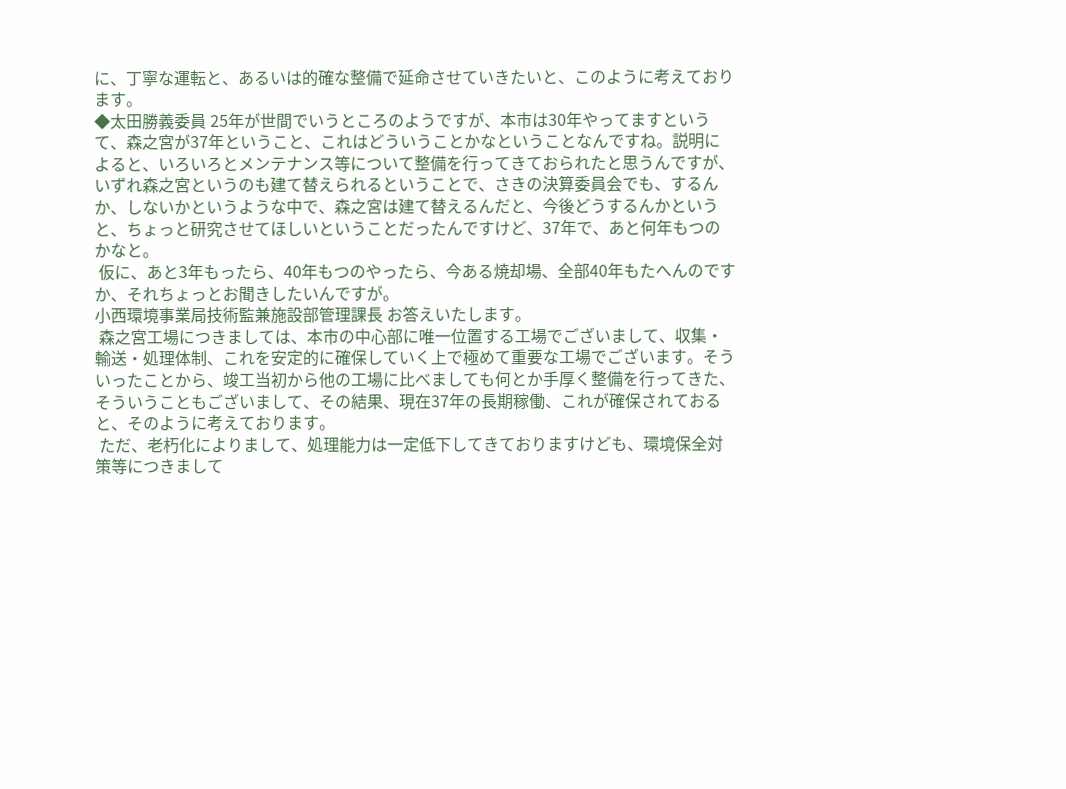に、丁寧な運転と、あるいは的確な整備で延命させていきたいと、このように考えております。
◆太田勝義委員 25年が世間でいうところのようですが、本市は30年やってますというて、森之宮が37年ということ、これはどういうことかなということなんですね。説明によると、いろいろとメンテナンス等について整備を行ってきておられたと思うんですが、いずれ森之宮というのも建て替えられるということで、さきの決算委員会でも、するんか、しないかというような中で、森之宮は建て替えるんだと、今後どうするんかというと、ちょっと研究させてほしいということだったんですけど、37年で、あと何年もつのかなと。
 仮に、あと3年もったら、40年もつのやったら、今ある焼却場、全部40年もたへんのですか、それちょっとお聞きしたいんですが。
小西環境事業局技術監兼施設部管理課長 お答えいたします。
 森之宮工場につきましては、本市の中心部に唯一位置する工場でございまして、収集・輸送・処理体制、これを安定的に確保していく上で極めて重要な工場でございます。そういったことから、竣工当初から他の工場に比べましても何とか手厚く整備を行ってきた、そういうこともございまして、その結果、現在37年の長期稼働、これが確保されておると、そのように考えております。
 ただ、老朽化によりまして、処理能力は一定低下してきておりますけども、環境保全対策等につきまして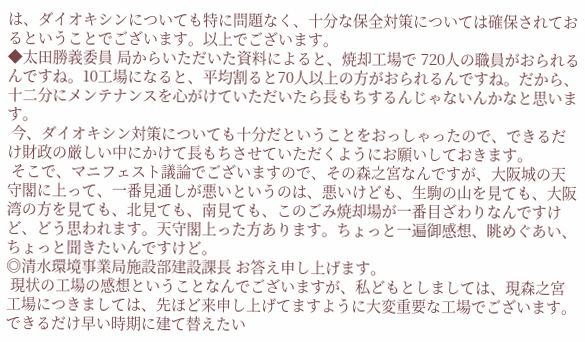は、ダイオキシンについても特に問題なく、十分な保全対策については確保されておるということでございます。以上でございます。
◆太田勝義委員 局からいただいた資料によると、焼却工場で 720人の職員がおられるんですね。10工場になると、平均割ると70人以上の方がおられるんですね。だから、十二分にメンテナンスを心がけていただいたら長もちするんじゃないんかなと思います。
 今、ダイオキシン対策についても十分だということをおっしゃったので、できるだけ財政の厳しい中にかけて長もちさせていただくようにお願いしておきます。
 そこで、マニフェスト議論でございますので、その森之宮なんですが、大阪城の天守閣に上って、一番見通しが悪いというのは、悪いけども、生駒の山を見ても、大阪湾の方を見ても、北見ても、南見ても、このごみ焼却場が一番目ざわりなんですけど、どう思われます。天守閣上った方あります。ちょっと一遍御感想、眺めぐあい、ちょっと聞きたいんですけど。
◎清水環境事業局施設部建設課長 お答え申し上げます。
 現状の工場の感想ということなんでございますが、私どもとしましては、現森之宮工場につきましては、先ほど来申し上げてますように大変重要な工場でございます。できるだけ早い時期に建て替えたい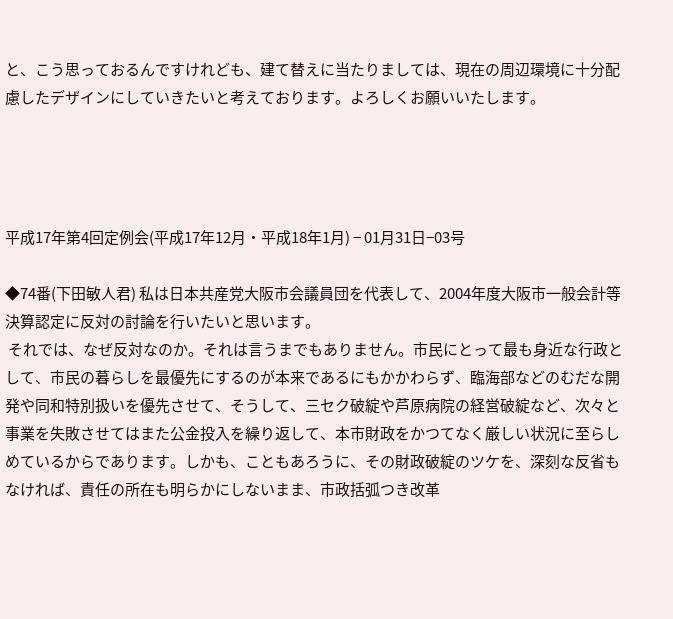と、こう思っておるんですけれども、建て替えに当たりましては、現在の周辺環境に十分配慮したデザインにしていきたいと考えております。よろしくお願いいたします。




平成17年第4回定例会(平成17年12月・平成18年1月) − 01月31日−03号

◆74番(下田敏人君) 私は日本共産党大阪市会議員団を代表して、2004年度大阪市一般会計等決算認定に反対の討論を行いたいと思います。
 それでは、なぜ反対なのか。それは言うまでもありません。市民にとって最も身近な行政として、市民の暮らしを最優先にするのが本来であるにもかかわらず、臨海部などのむだな開発や同和特別扱いを優先させて、そうして、三セク破綻や芦原病院の経営破綻など、次々と事業を失敗させてはまた公金投入を繰り返して、本市財政をかつてなく厳しい状況に至らしめているからであります。しかも、こともあろうに、その財政破綻のツケを、深刻な反省もなければ、責任の所在も明らかにしないまま、市政括弧つき改革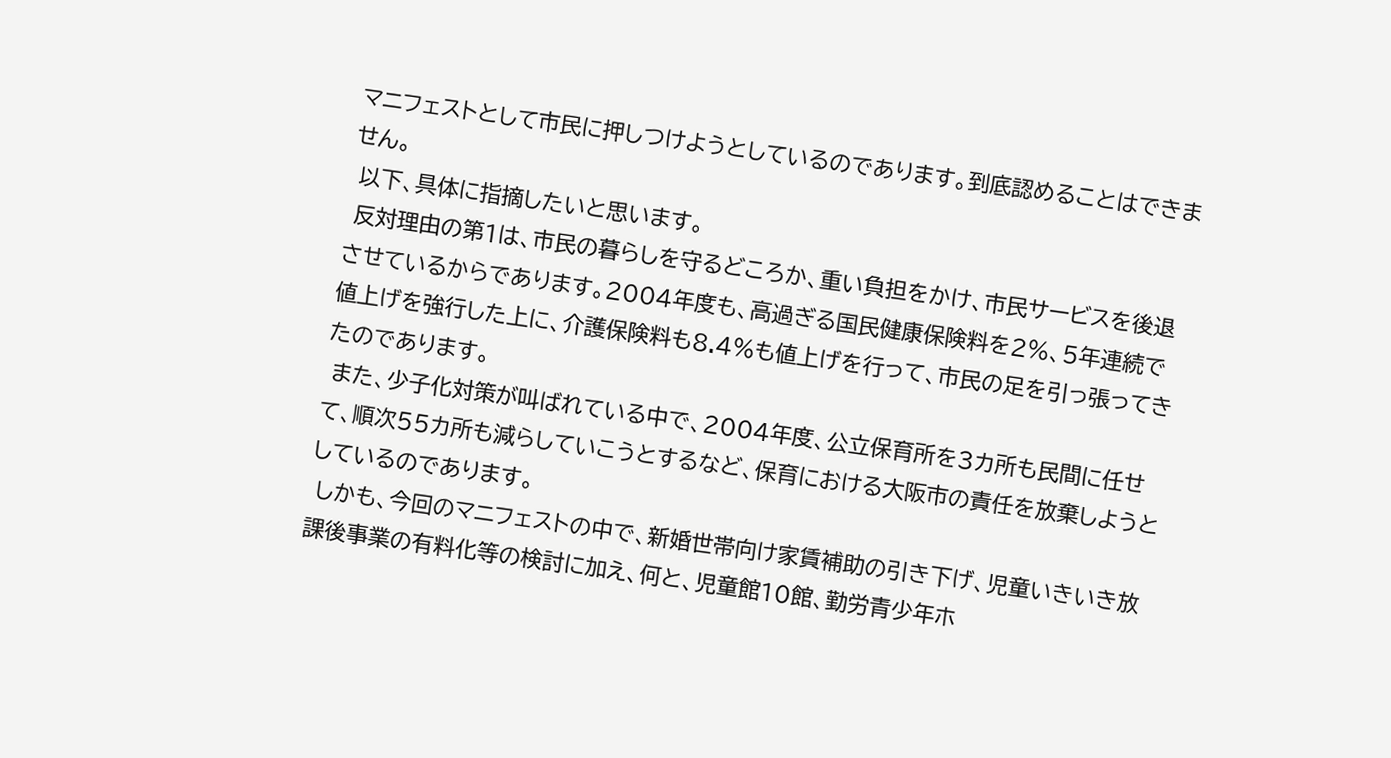マニフェストとして市民に押しつけようとしているのであります。到底認めることはできません。
 以下、具体に指摘したいと思います。
 反対理由の第1は、市民の暮らしを守るどころか、重い負担をかけ、市民サービスを後退させているからであります。2004年度も、高過ぎる国民健康保険料を2%、5年連続で値上げを強行した上に、介護保険料も8.4%も値上げを行って、市民の足を引っ張ってきたのであります。
 また、少子化対策が叫ばれている中で、2004年度、公立保育所を3カ所も民間に任せて、順次55カ所も減らしていこうとするなど、保育における大阪市の責任を放棄しようとしているのであります。
 しかも、今回のマニフェストの中で、新婚世帯向け家賃補助の引き下げ、児童いきいき放課後事業の有料化等の検討に加え、何と、児童館10館、勤労青少年ホ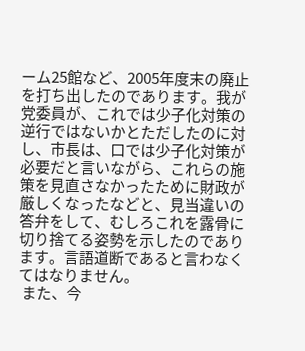ーム25館など、2005年度末の廃止を打ち出したのであります。我が党委員が、これでは少子化対策の逆行ではないかとただしたのに対し、市長は、口では少子化対策が必要だと言いながら、これらの施策を見直さなかったために財政が厳しくなったなどと、見当違いの答弁をして、むしろこれを露骨に切り捨てる姿勢を示したのであります。言語道断であると言わなくてはなりません。
 また、今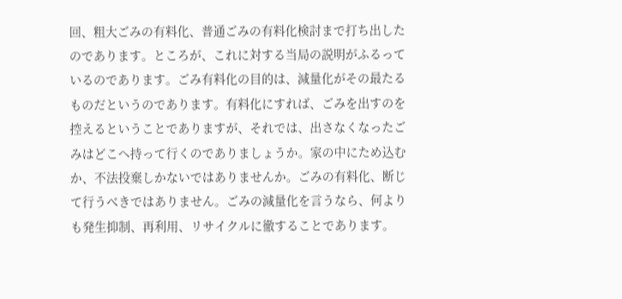回、粗大ごみの有料化、普通ごみの有料化検討まで打ち出したのであります。ところが、これに対する当局の説明がふるっているのであります。ごみ有料化の目的は、減量化がその最たるものだというのであります。有料化にすれば、ごみを出すのを控えるということでありますが、それでは、出さなくなったごみはどこへ持って行くのでありましょうか。家の中にため込むか、不法投棄しかないではありませんか。ごみの有料化、断じて行うべきではありません。ごみの減量化を言うなら、何よりも発生抑制、再利用、リサイクルに徹することであります。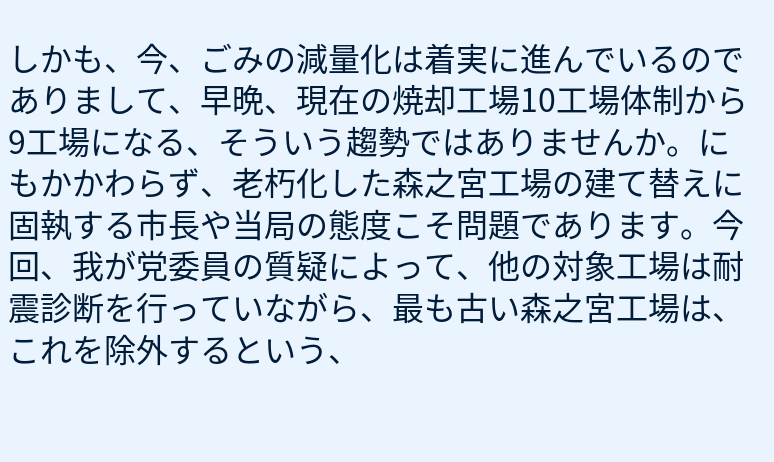しかも、今、ごみの減量化は着実に進んでいるのでありまして、早晩、現在の焼却工場10工場体制から9工場になる、そういう趨勢ではありませんか。にもかかわらず、老朽化した森之宮工場の建て替えに固執する市長や当局の態度こそ問題であります。今回、我が党委員の質疑によって、他の対象工場は耐震診断を行っていながら、最も古い森之宮工場は、これを除外するという、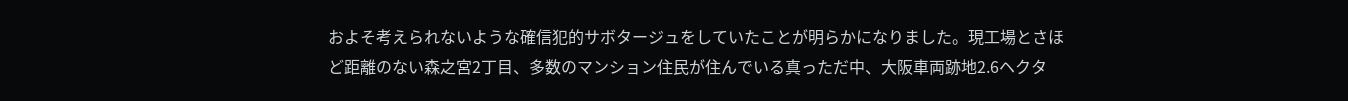およそ考えられないような確信犯的サボタージュをしていたことが明らかになりました。現工場とさほど距離のない森之宮2丁目、多数のマンション住民が住んでいる真っただ中、大阪車両跡地2.6ヘクタ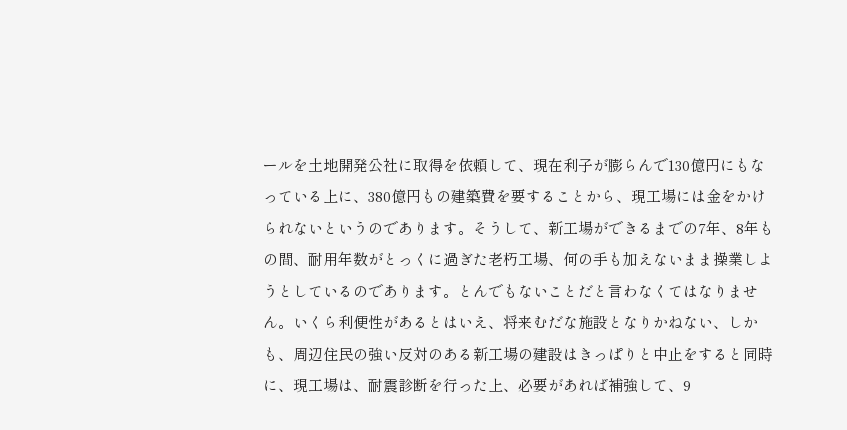ールを土地開発公社に取得を依頼して、現在利子が膨らんで130億円にもなっている上に、380億円もの建築費を要することから、現工場には金をかけられないというのであります。そうして、新工場ができるまでの7年、8年もの間、耐用年数がとっくに過ぎた老朽工場、何の手も加えないまま操業しようとしているのであります。とんでもないことだと言わなくてはなりません。いくら利便性があるとはいえ、将来むだな施設となりかねない、しかも、周辺住民の強い反対のある新工場の建設はきっぱりと中止をすると同時に、現工場は、耐震診断を行った上、必要があれば補強して、9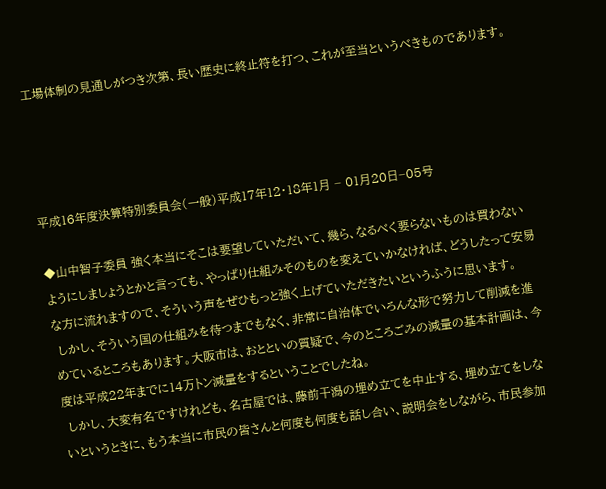工場体制の見通しがつき次第、長い歴史に終止符を打つ、これが至当というべきものであります。




平成16年度決算特別委員会(一般)平成17年12・18年1月 − 01月20日−05号

◆山中智子委員 強く本当にそこは要望していただいて、幾ら、なるべく要らないものは買わないようにしましょうとかと言っても、やっぱり仕組みそのものを変えていかなければ、どうしたって安易な方に流れますので、そういう声をぜひもっと強く上げていただきたいというふうに思います。
 しかし、そういう国の仕組みを待つまでもなく、非常に自治体でいろんな形で努力して削減を進めているところもあります。大阪市は、おとといの質疑で、今のところごみの減量の基本計画は、今度は平成22年までに14万トン減量をするということでしたね。
 しかし、大変有名ですけれども、名古屋では、藤前干潟の埋め立てを中止する、埋め立てをしないというときに、もう本当に市民の皆さんと何度も何度も話し合い、説明会をしながら、市民参加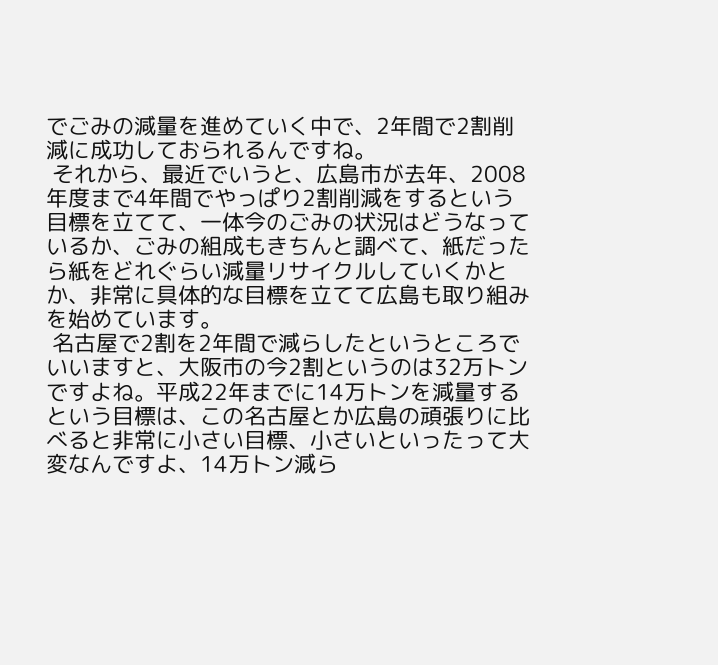でごみの減量を進めていく中で、2年間で2割削減に成功しておられるんですね。
 それから、最近でいうと、広島市が去年、2008年度まで4年間でやっぱり2割削減をするという目標を立てて、一体今のごみの状況はどうなっているか、ごみの組成もきちんと調べて、紙だったら紙をどれぐらい減量リサイクルしていくかとか、非常に具体的な目標を立てて広島も取り組みを始めています。
 名古屋で2割を2年間で減らしたというところでいいますと、大阪市の今2割というのは32万トンですよね。平成22年までに14万トンを減量するという目標は、この名古屋とか広島の頑張りに比べると非常に小さい目標、小さいといったって大変なんですよ、14万トン減ら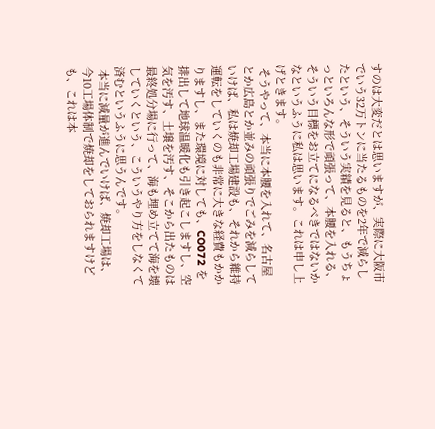すのは大変だとは思いますが、実際に大阪市でいう32万トンに当たるものを2年で減らしたという、そういう実績を見ると、もうちょっといろんな形で頑張って、本腰を入れる、そういう目標をお立てになるべきではないかなというふうに私は思います。これは申し上げときます。
 そうやって、本当に本腰を入れて、名古屋とか広島とか並みの頑張りでごみを減らしていけば、私は焼却工場建設も、それから維持運転をしていくのも非常に大きな経費もかかりますし、また環境に対しても、CO072 を排出して地球温暖化も引き起こしますし、空気を汚す、土壌を汚す、そこから出たものは最終処分場に行って、海も埋め立てて海を壊していくという、こういうやり方をしなくて済むというふうに思うんです。
 本当に減量が進んでいけば、焼却工場は、今10工場体制で焼却をしておられますけども、これは本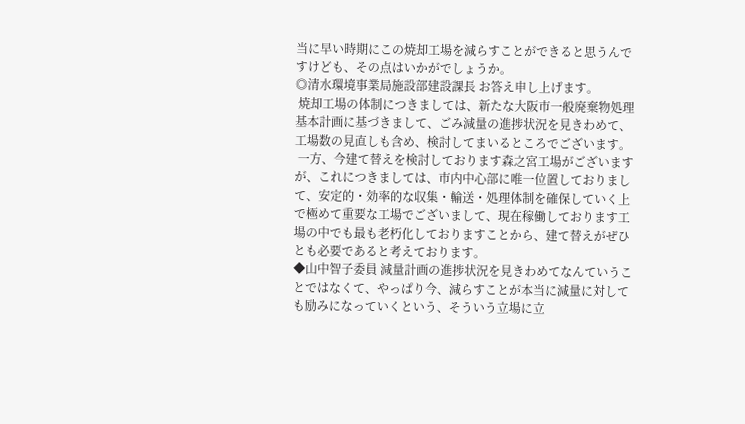当に早い時期にこの焼却工場を減らすことができると思うんですけども、その点はいかがでしょうか。
◎清水環境事業局施設部建設課長 お答え申し上げます。
 焼却工場の体制につきましては、新たな大阪市一般廃棄物処理基本計画に基づきまして、ごみ減量の進捗状況を見きわめて、工場数の見直しも含め、検討してまいるところでございます。
 一方、今建て替えを検討しております森之宮工場がございますが、これにつきましては、市内中心部に唯一位置しておりまして、安定的・効率的な収集・輸送・処理体制を確保していく上で極めて重要な工場でございまして、現在稼働しております工場の中でも最も老朽化しておりますことから、建て替えがぜひとも必要であると考えております。
◆山中智子委員 減量計画の進捗状況を見きわめてなんていうことではなくて、やっぱり今、減らすことが本当に減量に対しても励みになっていくという、そういう立場に立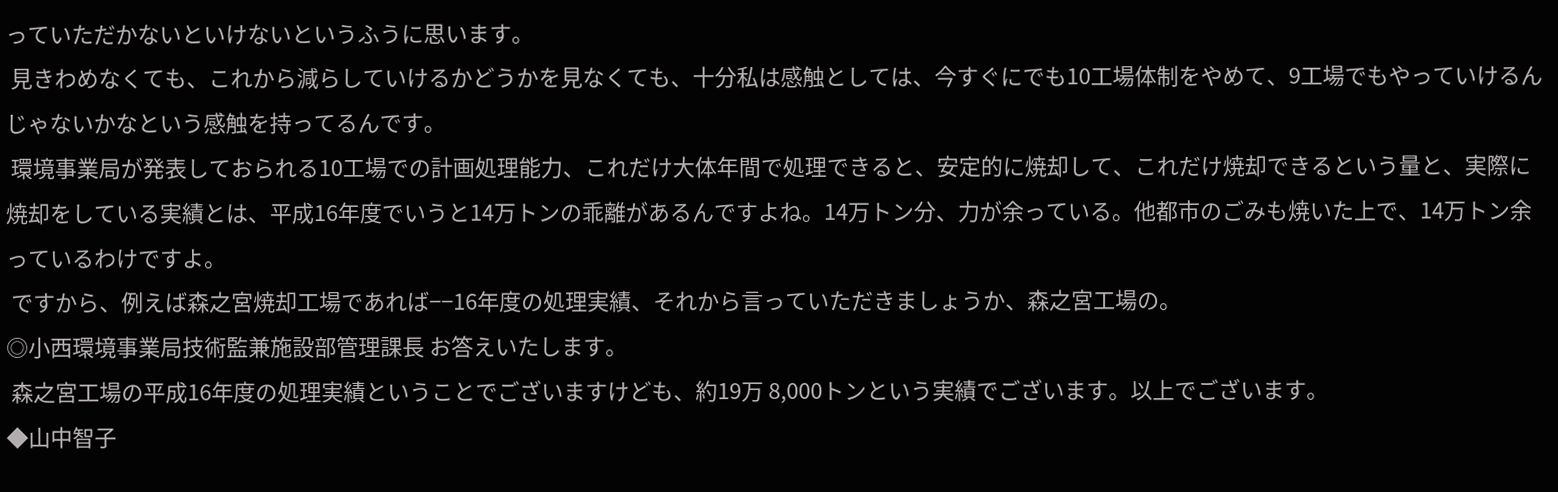っていただかないといけないというふうに思います。
 見きわめなくても、これから減らしていけるかどうかを見なくても、十分私は感触としては、今すぐにでも10工場体制をやめて、9工場でもやっていけるんじゃないかなという感触を持ってるんです。
 環境事業局が発表しておられる10工場での計画処理能力、これだけ大体年間で処理できると、安定的に焼却して、これだけ焼却できるという量と、実際に焼却をしている実績とは、平成16年度でいうと14万トンの乖離があるんですよね。14万トン分、力が余っている。他都市のごみも焼いた上で、14万トン余っているわけですよ。
 ですから、例えば森之宮焼却工場であれば−−16年度の処理実績、それから言っていただきましょうか、森之宮工場の。
◎小西環境事業局技術監兼施設部管理課長 お答えいたします。
 森之宮工場の平成16年度の処理実績ということでございますけども、約19万 8,000トンという実績でございます。以上でございます。
◆山中智子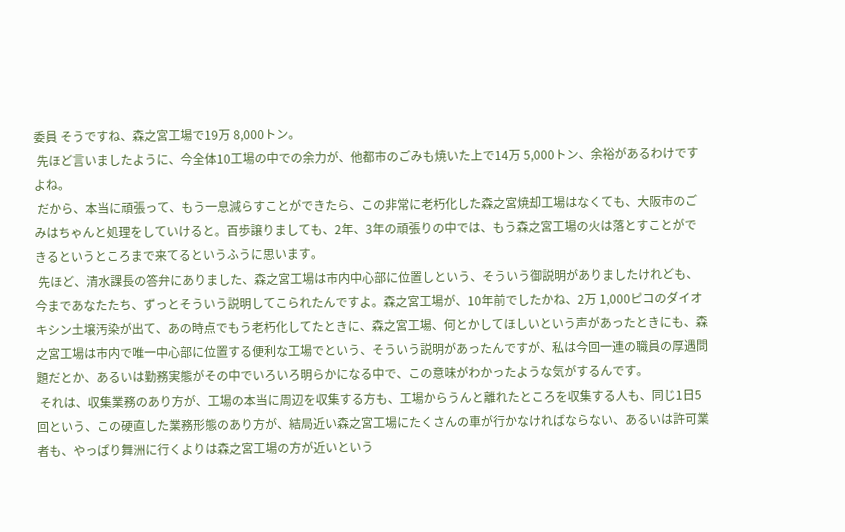委員 そうですね、森之宮工場で19万 8,000トン。
 先ほど言いましたように、今全体10工場の中での余力が、他都市のごみも焼いた上で14万 5,000トン、余裕があるわけですよね。
 だから、本当に頑張って、もう一息減らすことができたら、この非常に老朽化した森之宮焼却工場はなくても、大阪市のごみはちゃんと処理をしていけると。百歩譲りましても、2年、3年の頑張りの中では、もう森之宮工場の火は落とすことができるというところまで来てるというふうに思います。
 先ほど、清水課長の答弁にありました、森之宮工場は市内中心部に位置しという、そういう御説明がありましたけれども、今まであなたたち、ずっとそういう説明してこられたんですよ。森之宮工場が、10年前でしたかね、2万 1,000ピコのダイオキシン土壌汚染が出て、あの時点でもう老朽化してたときに、森之宮工場、何とかしてほしいという声があったときにも、森之宮工場は市内で唯一中心部に位置する便利な工場でという、そういう説明があったんですが、私は今回一連の職員の厚遇問題だとか、あるいは勤務実態がその中でいろいろ明らかになる中で、この意味がわかったような気がするんです。
 それは、収集業務のあり方が、工場の本当に周辺を収集する方も、工場からうんと離れたところを収集する人も、同じ1日5回という、この硬直した業務形態のあり方が、結局近い森之宮工場にたくさんの車が行かなければならない、あるいは許可業者も、やっぱり舞洲に行くよりは森之宮工場の方が近いという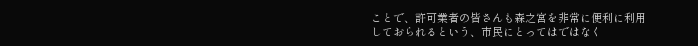ことで、許可業者の皆さんも森之宮を非常に便利に利用しておられるという、市民にとってはではなく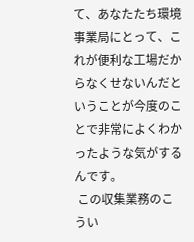て、あなたたち環境事業局にとって、これが便利な工場だからなくせないんだということが今度のことで非常によくわかったような気がするんです。
 この収集業務のこうい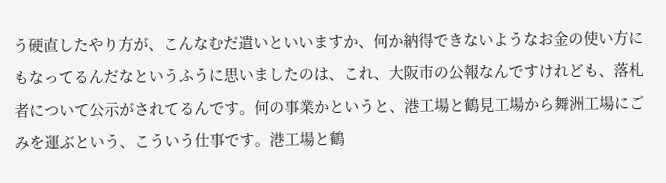う硬直したやり方が、こんなむだ遣いといいますか、何か納得できないようなお金の使い方にもなってるんだなというふうに思いましたのは、これ、大阪市の公報なんですけれども、落札者について公示がされてるんです。何の事業かというと、港工場と鶴見工場から舞洲工場にごみを運ぶという、こういう仕事です。港工場と鶴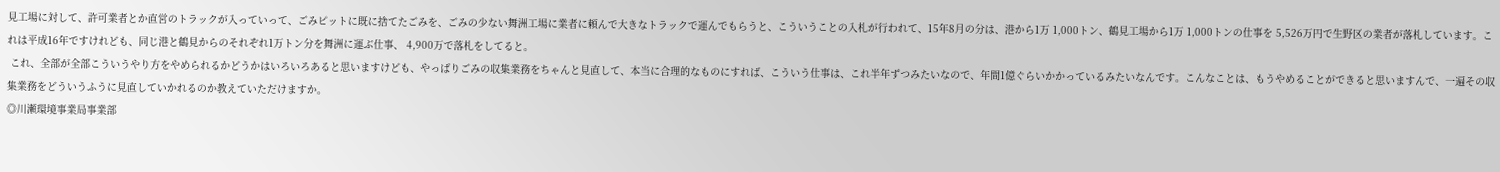見工場に対して、許可業者とか直営のトラックが入っていって、ごみピットに既に捨てたごみを、ごみの少ない舞洲工場に業者に頼んで大きなトラックで運んでもらうと、こういうことの入札が行われて、15年8月の分は、港から1万 1,000トン、鶴見工場から1万 1,000トンの仕事を 5,526万円で生野区の業者が落札しています。これは平成16年ですけれども、同じ港と鶴見からのそれぞれ1万トン分を舞洲に運ぶ仕事、 4,900万で落札をしてると。
 これ、全部が全部こういうやり方をやめられるかどうかはいろいろあると思いますけども、やっぱりごみの収集業務をちゃんと見直して、本当に合理的なものにすれば、こういう仕事は、これ半年ずつみたいなので、年間1億ぐらいかかっているみたいなんです。こんなことは、もうやめることができると思いますんで、一遍その収集業務をどういうふうに見直していかれるのか教えていただけますか。
◎川瀬環境事業局事業部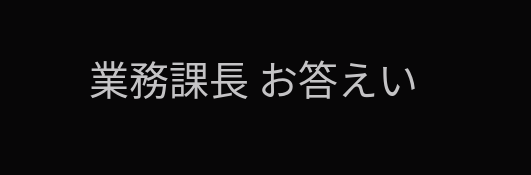業務課長 お答えい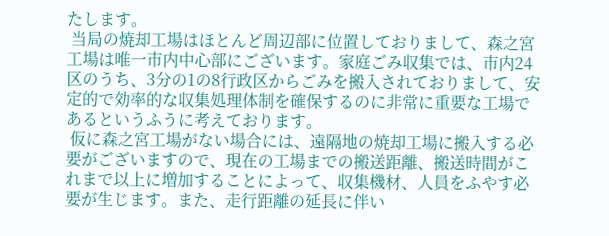たします。
 当局の焼却工場はほとんど周辺部に位置しておりまして、森之宮工場は唯一市内中心部にございます。家庭ごみ収集では、市内24区のうち、3分の1の8行政区からごみを搬入されておりまして、安定的で効率的な収集処理体制を確保するのに非常に重要な工場であるというふうに考えております。
 仮に森之宮工場がない場合には、遠隔地の焼却工場に搬入する必要がございますので、現在の工場までの搬送距離、搬送時間がこれまで以上に増加することによって、収集機材、人員をふやす必要が生じます。また、走行距離の延長に伴い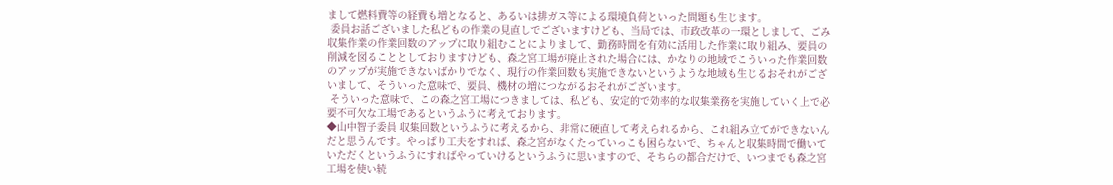まして燃料費等の経費も増となると、あるいは排ガス等による環境負荷といった問題も生じます。
 委員お話ございました私どもの作業の見直しでございますけども、当局では、市政改革の一環としまして、ごみ収集作業の作業回数のアップに取り組むことによりまして、勤務時間を有効に活用した作業に取り組み、要員の削減を図ることとしておりますけども、森之宮工場が廃止された場合には、かなりの地域でこういった作業回数のアップが実施できないばかりでなく、現行の作業回数も実施できないというような地域も生じるおそれがございまして、そういった意味で、要員、機材の増につながるおそれがございます。
 そういった意味で、この森之宮工場につきましては、私ども、安定的で効率的な収集業務を実施していく上で必要不可欠な工場であるというふうに考えております。
◆山中智子委員 収集回数というふうに考えるから、非常に硬直して考えられるから、これ組み立てができないんだと思うんです。やっぱり工夫をすれば、森之宮がなくたっていっこも困らないで、ちゃんと収集時間で働いていただくというふうにすればやっていけるというふうに思いますので、そちらの都合だけで、いつまでも森之宮工場を使い続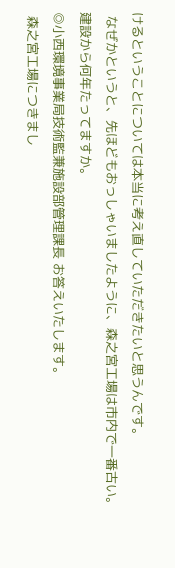けるということについては本当に考え直していただきたいと思うんです。
 なぜかというと、先ほどもおっしゃいましたように、森之宮工場は市内で一番古い。建設から何年たってますか。
◎小西環境事業局技術監兼施設部管理課長 お答えいたします。
 森之宮工場につきまし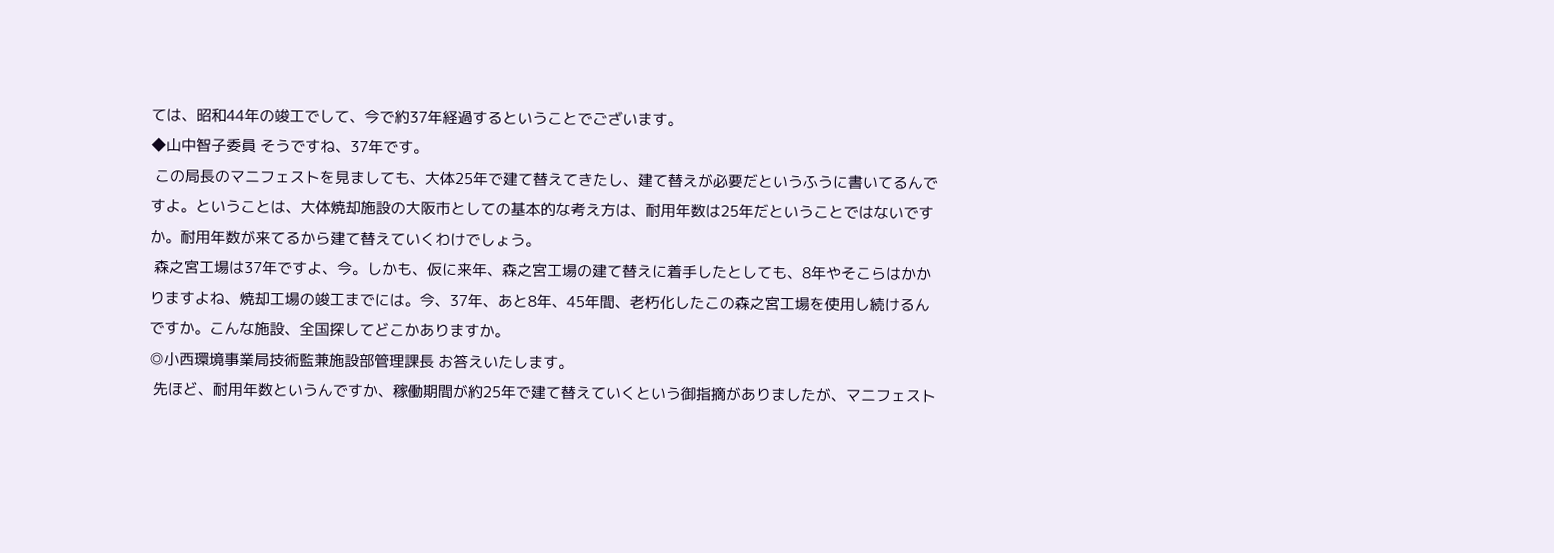ては、昭和44年の竣工でして、今で約37年経過するということでございます。
◆山中智子委員 そうですね、37年です。
 この局長のマニフェストを見ましても、大体25年で建て替えてきたし、建て替えが必要だというふうに書いてるんですよ。ということは、大体焼却施設の大阪市としての基本的な考え方は、耐用年数は25年だということではないですか。耐用年数が来てるから建て替えていくわけでしょう。
 森之宮工場は37年ですよ、今。しかも、仮に来年、森之宮工場の建て替えに着手したとしても、8年やそこらはかかりますよね、焼却工場の竣工までには。今、37年、あと8年、45年間、老朽化したこの森之宮工場を使用し続けるんですか。こんな施設、全国探してどこかありますか。
◎小西環境事業局技術監兼施設部管理課長 お答えいたします。
 先ほど、耐用年数というんですか、稼働期間が約25年で建て替えていくという御指摘がありましたが、マニフェスト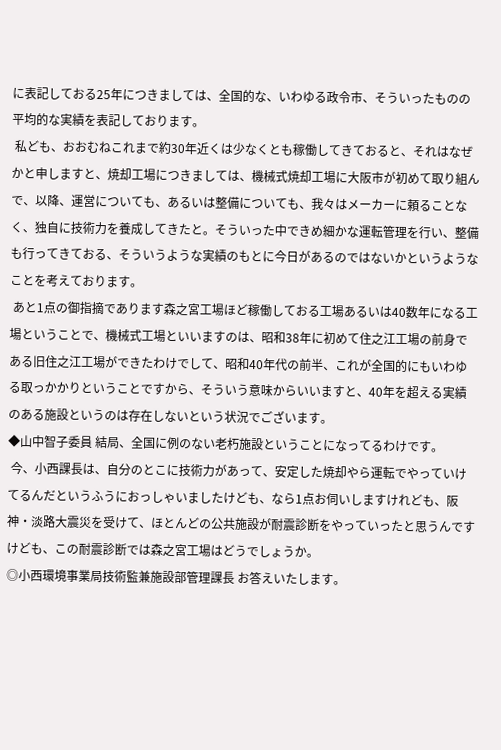に表記しておる25年につきましては、全国的な、いわゆる政令市、そういったものの平均的な実績を表記しております。
 私ども、おおむねこれまで約30年近くは少なくとも稼働してきておると、それはなぜかと申しますと、焼却工場につきましては、機械式焼却工場に大阪市が初めて取り組んで、以降、運営についても、あるいは整備についても、我々はメーカーに頼ることなく、独自に技術力を養成してきたと。そういった中できめ細かな運転管理を行い、整備も行ってきておる、そういうような実績のもとに今日があるのではないかというようなことを考えております。
 あと1点の御指摘であります森之宮工場ほど稼働しておる工場あるいは40数年になる工場ということで、機械式工場といいますのは、昭和38年に初めて住之江工場の前身である旧住之江工場ができたわけでして、昭和40年代の前半、これが全国的にもいわゆる取っかかりということですから、そういう意味からいいますと、40年を超える実績のある施設というのは存在しないという状況でございます。
◆山中智子委員 結局、全国に例のない老朽施設ということになってるわけです。
 今、小西課長は、自分のとこに技術力があって、安定した焼却やら運転でやっていけてるんだというふうにおっしゃいましたけども、なら1点お伺いしますけれども、阪神・淡路大震災を受けて、ほとんどの公共施設が耐震診断をやっていったと思うんですけども、この耐震診断では森之宮工場はどうでしょうか。
◎小西環境事業局技術監兼施設部管理課長 お答えいたします。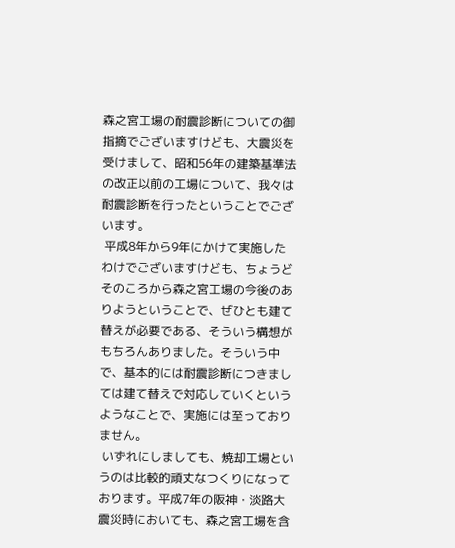森之宮工場の耐震診断についての御指摘でございますけども、大震災を受けまして、昭和56年の建築基準法の改正以前の工場について、我々は耐震診断を行ったということでございます。
 平成8年から9年にかけて実施したわけでございますけども、ちょうどそのころから森之宮工場の今後のありようということで、ぜひとも建て替えが必要である、そういう構想がもちろんありました。そういう中で、基本的には耐震診断につきましては建て替えで対応していくというようなことで、実施には至っておりません。
 いずれにしましても、焼却工場というのは比較的頑丈なつくりになっております。平成7年の阪神・淡路大震災時においても、森之宮工場を含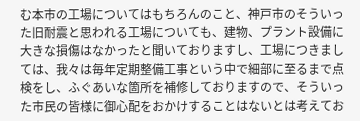む本市の工場についてはもちろんのこと、神戸市のそういった旧耐震と思われる工場についても、建物、プラント設備に大きな損傷はなかったと聞いておりますし、工場につきましては、我々は毎年定期整備工事という中で細部に至るまで点検をし、ふぐあいな箇所を補修しておりますので、そういった市民の皆様に御心配をおかけすることはないとは考えてお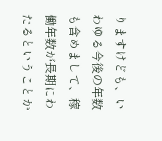りますけども、いわゆる今後の年数も含めまして、稼働年数が長期にわたるということか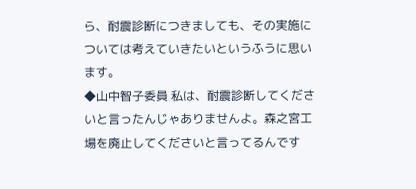ら、耐震診断につきましても、その実施については考えていきたいというふうに思います。
◆山中智子委員 私は、耐震診断してくださいと言ったんじゃありませんよ。森之宮工場を廃止してくださいと言ってるんです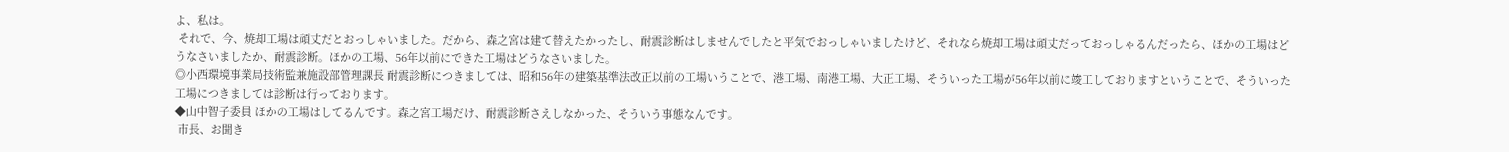よ、私は。
 それで、今、焼却工場は頑丈だとおっしゃいました。だから、森之宮は建て替えたかったし、耐震診断はしませんでしたと平気でおっしゃいましたけど、それなら焼却工場は頑丈だっておっしゃるんだったら、ほかの工場はどうなさいましたか、耐震診断。ほかの工場、56年以前にできた工場はどうなさいました。
◎小西環境事業局技術監兼施設部管理課長 耐震診断につきましては、昭和56年の建築基準法改正以前の工場いうことで、港工場、南港工場、大正工場、そういった工場が56年以前に竣工しておりますということで、そういった工場につきましては診断は行っております。
◆山中智子委員 ほかの工場はしてるんです。森之宮工場だけ、耐震診断さえしなかった、そういう事態なんです。
 市長、お聞き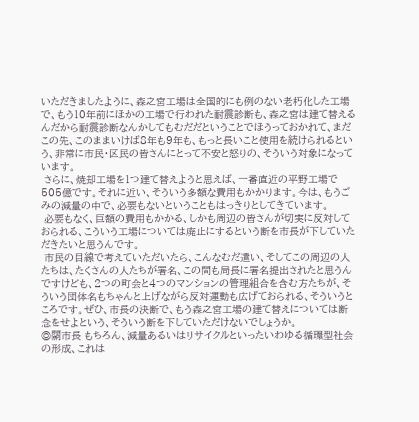いただきましたように、森之宮工場は全国的にも例のない老朽化した工場で、もう10年前にほかの工場で行われた耐震診断も、森之宮は建て替えるんだから耐震診断なんかしてもむだだということでほうっておかれて、まだこの先、このままいけば8年も9年も、もっと長いこと使用を続けられるという、非常に市民・区民の皆さんにとって不安と怒りの、そういう対象になっています。
 さらに、焼却工場を1つ建て替えようと思えば、一番直近の平野工場で 505億です。それに近い、そういう多額な費用もかかります。今は、もうごみの減量の中で、必要もないということもはっきりとしてきています。
 必要もなく、巨額の費用もかかる、しかも周辺の皆さんが切実に反対しておられる、こういう工場については廃止にするという断を市長が下していただきたいと思うんです。
 市民の目線で考えていただいたら、こんなむだ遣い、そしてこの周辺の人たちは、たくさんの人たちが署名、この間も局長に署名提出されたと思うんですけども、2つの町会と4つのマンションの管理組合を含む方たちが、そういう団体名もちゃんと上げながら反対運動も広げておられる、そういうところです。ぜひ、市長の決断で、もう森之宮工場の建て替えについては断念をせよという、そういう断を下していただけないでしょうか。
◎關市長 もちろん、減量あるいはリサイクルといったいわゆる循環型社会の形成、これは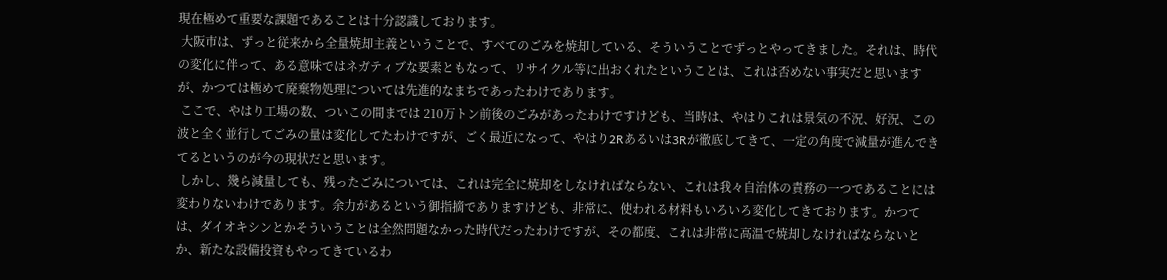現在極めて重要な課題であることは十分認識しております。
 大阪市は、ずっと従来から全量焼却主義ということで、すべてのごみを焼却している、そういうことでずっとやってきました。それは、時代の変化に伴って、ある意味ではネガティブな要素ともなって、リサイクル等に出おくれたということは、これは否めない事実だと思いますが、かつては極めて廃棄物処理については先進的なまちであったわけであります。
 ここで、やはり工場の数、ついこの間までは 210万トン前後のごみがあったわけですけども、当時は、やはりこれは景気の不況、好況、この波と全く並行してごみの量は変化してたわけですが、ごく最近になって、やはり2Rあるいは3Rが徹底してきて、一定の角度で減量が進んできてるというのが今の現状だと思います。
 しかし、幾ら減量しても、残ったごみについては、これは完全に焼却をしなければならない、これは我々自治体の責務の一つであることには変わりないわけであります。余力があるという御指摘でありますけども、非常に、使われる材料もいろいろ変化してきております。かつては、ダイオキシンとかそういうことは全然問題なかった時代だったわけですが、その都度、これは非常に高温で焼却しなければならないとか、新たな設備投資もやってきているわ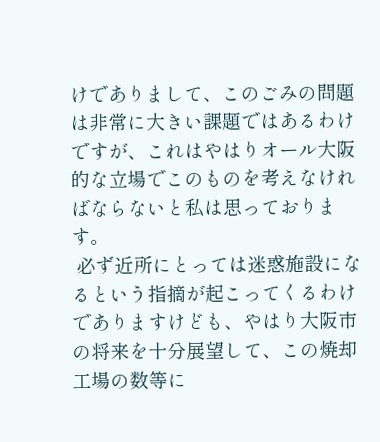けでありまして、このごみの問題は非常に大きい課題ではあるわけですが、これはやはりオール大阪的な立場でこのものを考えなければならないと私は思っております。
 必ず近所にとっては迷惑施設になるという指摘が起こってくるわけでありますけども、やはり大阪市の将来を十分展望して、この焼却工場の数等に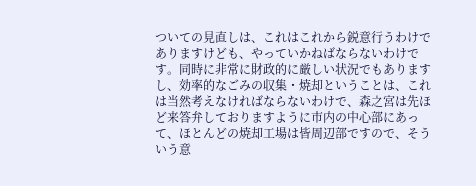ついての見直しは、これはこれから鋭意行うわけでありますけども、やっていかねばならないわけです。同時に非常に財政的に厳しい状況でもありますし、効率的なごみの収集・焼却ということは、これは当然考えなければならないわけで、森之宮は先ほど来答弁しておりますように市内の中心部にあって、ほとんどの焼却工場は皆周辺部ですので、そういう意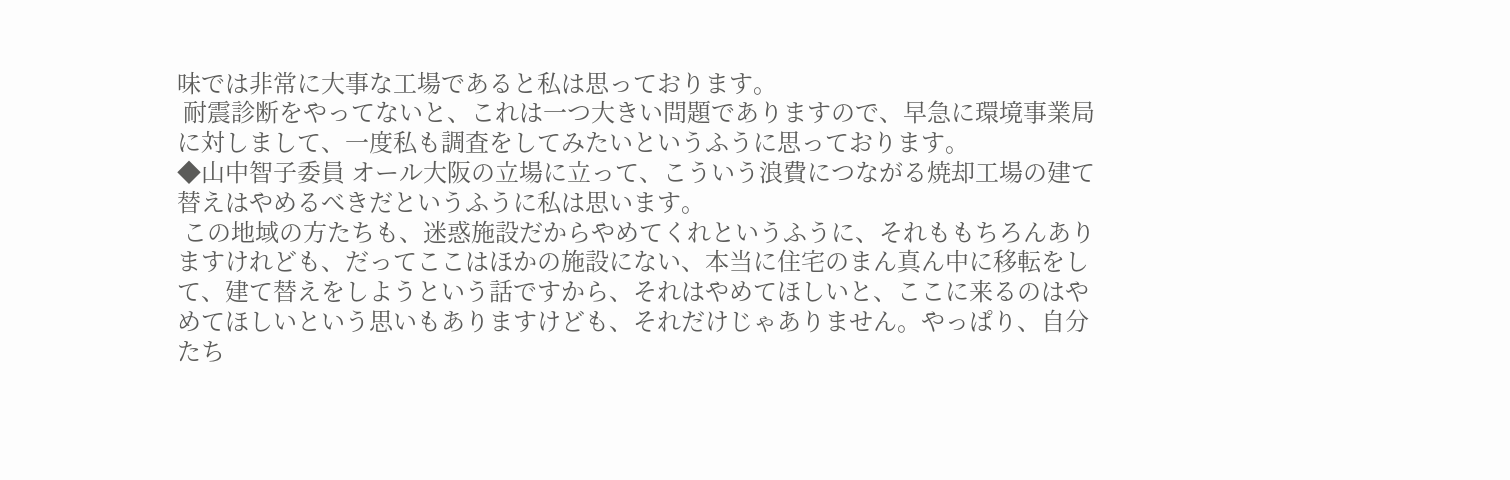味では非常に大事な工場であると私は思っております。
 耐震診断をやってないと、これは一つ大きい問題でありますので、早急に環境事業局に対しまして、一度私も調査をしてみたいというふうに思っております。
◆山中智子委員 オール大阪の立場に立って、こういう浪費につながる焼却工場の建て替えはやめるべきだというふうに私は思います。
 この地域の方たちも、迷惑施設だからやめてくれというふうに、それももちろんありますけれども、だってここはほかの施設にない、本当に住宅のまん真ん中に移転をして、建て替えをしようという話ですから、それはやめてほしいと、ここに来るのはやめてほしいという思いもありますけども、それだけじゃありません。やっぱり、自分たち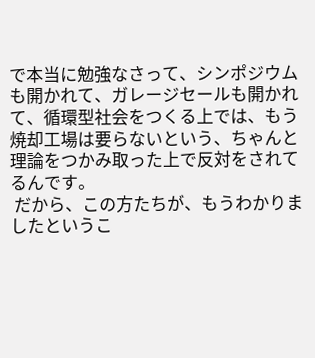で本当に勉強なさって、シンポジウムも開かれて、ガレージセールも開かれて、循環型社会をつくる上では、もう焼却工場は要らないという、ちゃんと理論をつかみ取った上で反対をされてるんです。
 だから、この方たちが、もうわかりましたというこ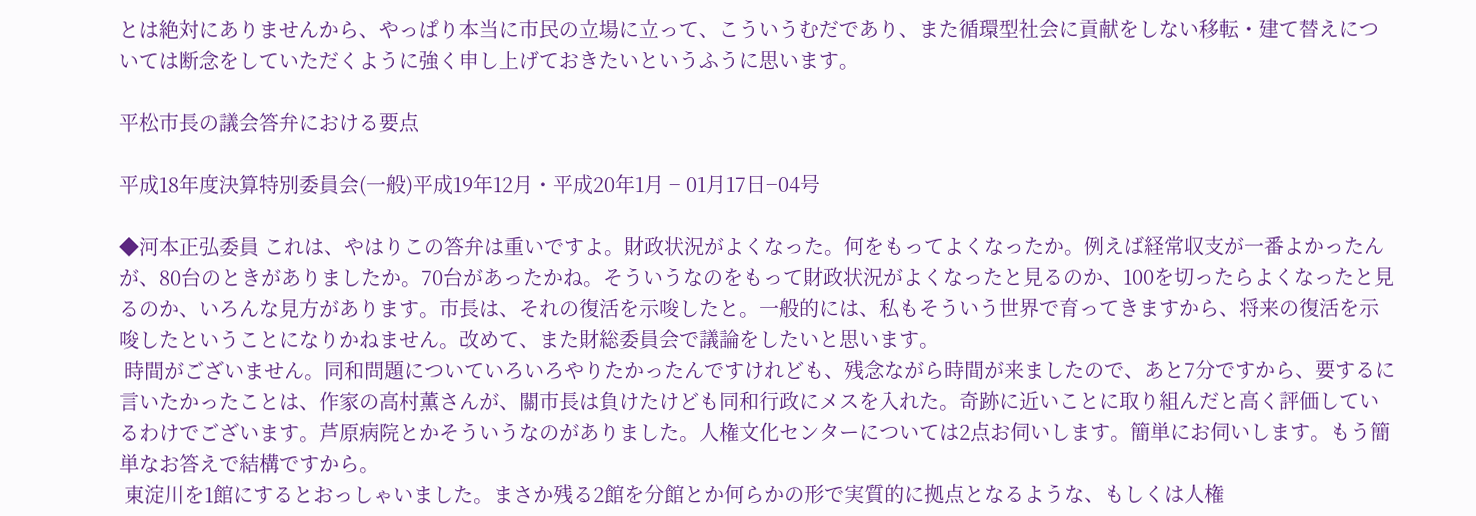とは絶対にありませんから、やっぱり本当に市民の立場に立って、こういうむだであり、また循環型社会に貢献をしない移転・建て替えについては断念をしていただくように強く申し上げておきたいというふうに思います。

平松市長の議会答弁における要点

平成18年度決算特別委員会(一般)平成19年12月・平成20年1月 − 01月17日−04号

◆河本正弘委員 これは、やはりこの答弁は重いですよ。財政状況がよくなった。何をもってよくなったか。例えば経常収支が一番よかったんが、80台のときがありましたか。70台があったかね。そういうなのをもって財政状況がよくなったと見るのか、100を切ったらよくなったと見るのか、いろんな見方があります。市長は、それの復活を示唆したと。一般的には、私もそういう世界で育ってきますから、将来の復活を示唆したということになりかねません。改めて、また財総委員会で議論をしたいと思います。
 時間がございません。同和問題についていろいろやりたかったんですけれども、残念ながら時間が来ましたので、あと7分ですから、要するに言いたかったことは、作家の高村薫さんが、關市長は負けたけども同和行政にメスを入れた。奇跡に近いことに取り組んだと高く評価しているわけでございます。芦原病院とかそういうなのがありました。人権文化センターについては2点お伺いします。簡単にお伺いします。もう簡単なお答えで結構ですから。
 東淀川を1館にするとおっしゃいました。まさか残る2館を分館とか何らかの形で実質的に拠点となるような、もしくは人権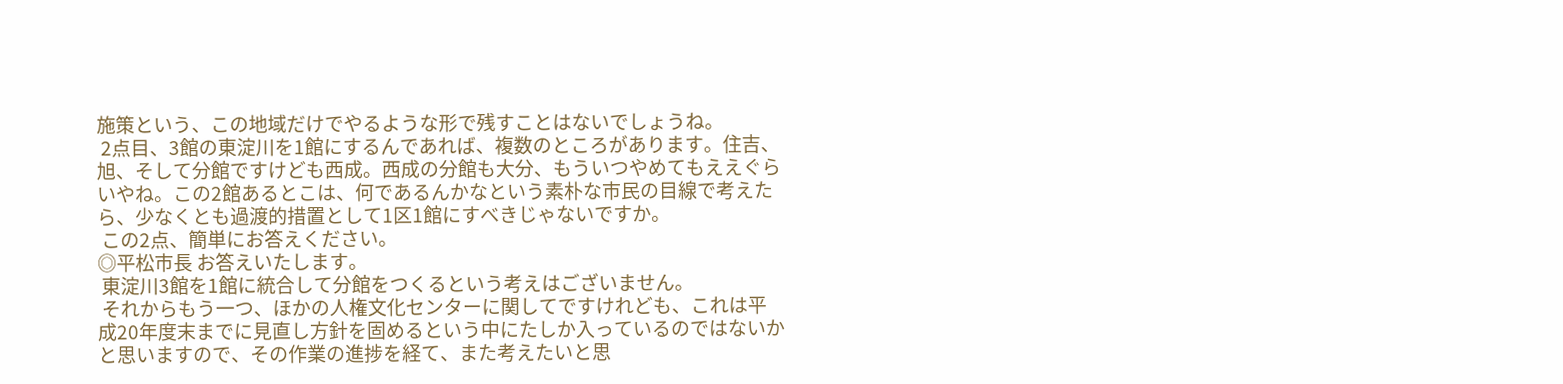施策という、この地域だけでやるような形で残すことはないでしょうね。
 2点目、3館の東淀川を1館にするんであれば、複数のところがあります。住吉、旭、そして分館ですけども西成。西成の分館も大分、もういつやめてもええぐらいやね。この2館あるとこは、何であるんかなという素朴な市民の目線で考えたら、少なくとも過渡的措置として1区1館にすべきじゃないですか。
 この2点、簡単にお答えください。
◎平松市長 お答えいたします。
 東淀川3館を1館に統合して分館をつくるという考えはございません。
 それからもう一つ、ほかの人権文化センターに関してですけれども、これは平成20年度末までに見直し方針を固めるという中にたしか入っているのではないかと思いますので、その作業の進捗を経て、また考えたいと思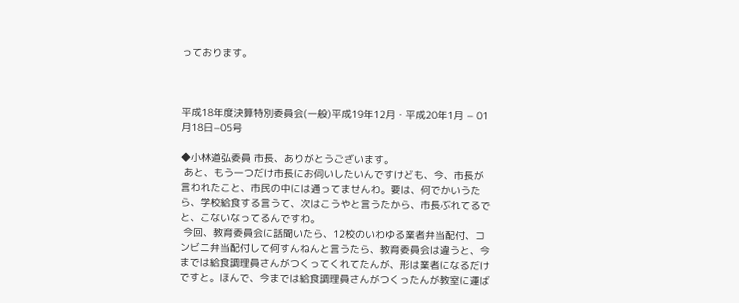っております。



平成18年度決算特別委員会(一般)平成19年12月・平成20年1月 − 01月18日−05号

◆小林道弘委員 市長、ありがとうございます。
 あと、もう一つだけ市長にお伺いしたいんですけども、今、市長が言われたこと、市民の中には通ってませんわ。要は、何でかいうたら、学校給食する言うて、次はこうやと言うたから、市長ぶれてるでと、こないなってるんですわ。
 今回、教育委員会に話聞いたら、12校のいわゆる業者弁当配付、コンビニ弁当配付して何すんねんと言うたら、教育委員会は違うと、今までは給食調理員さんがつくってくれてたんが、形は業者になるだけですと。ほんで、今までは給食調理員さんがつくったんが教室に運ば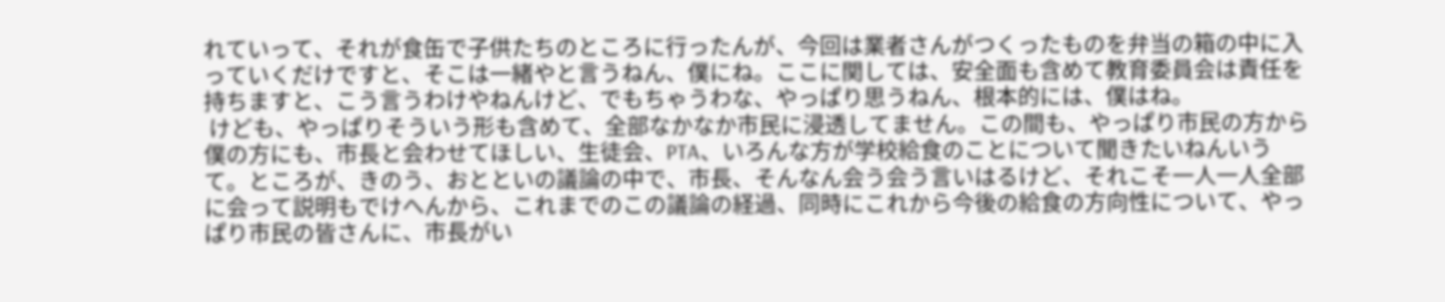れていって、それが食缶で子供たちのところに行ったんが、今回は業者さんがつくったものを弁当の箱の中に入っていくだけですと、そこは一緒やと言うねん、僕にね。ここに関しては、安全面も含めて教育委員会は責任を持ちますと、こう言うわけやねんけど、でもちゃうわな、やっぱり思うねん、根本的には、僕はね。
 けども、やっぱりそういう形も含めて、全部なかなか市民に浸透してません。この間も、やっぱり市民の方から僕の方にも、市長と会わせてほしい、生徒会、PTA、いろんな方が学校給食のことについて聞きたいねんいうて。ところが、きのう、おとといの議論の中で、市長、そんなん会う会う言いはるけど、それこそ一人一人全部に会って説明もでけへんから、これまでのこの議論の経過、同時にこれから今後の給食の方向性について、やっぱり市民の皆さんに、市長がい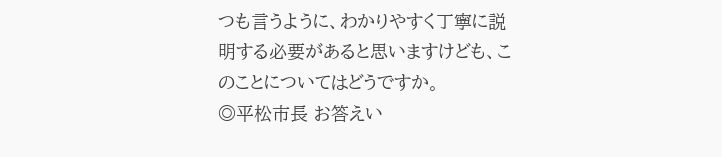つも言うように、わかりやすく丁寧に説明する必要があると思いますけども、このことについてはどうですか。
◎平松市長 お答えい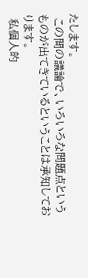たします。
 この間の議論で、いろいろな問題点というものが出てきているということは承知しております。
 私個人的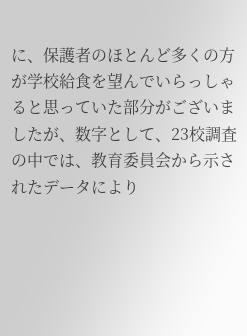に、保護者のほとんど多くの方が学校給食を望んでいらっしゃると思っていた部分がございましたが、数字として、23校調査の中では、教育委員会から示されたデータにより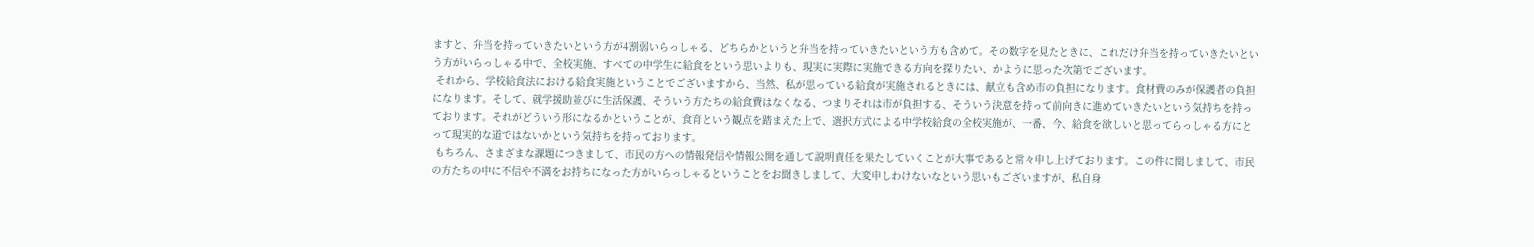ますと、弁当を持っていきたいという方が4割弱いらっしゃる、どちらかというと弁当を持っていきたいという方も含めて。その数字を見たときに、これだけ弁当を持っていきたいという方がいらっしゃる中で、全校実施、すべての中学生に給食をという思いよりも、現実に実際に実施できる方向を探りたい、かように思った次第でございます。
 それから、学校給食法における給食実施ということでございますから、当然、私が思っている給食が実施されるときには、献立も含め市の負担になります。食材費のみが保護者の負担になります。そして、就学援助並びに生活保護、そういう方たちの給食費はなくなる、つまりそれは市が負担する、そういう決意を持って前向きに進めていきたいという気持ちを持っております。それがどういう形になるかということが、食育という観点を踏まえた上で、選択方式による中学校給食の全校実施が、一番、今、給食を欲しいと思ってらっしゃる方にとって現実的な道ではないかという気持ちを持っております。
 もちろん、さまざまな課題につきまして、市民の方への情報発信や情報公開を通して説明責任を果たしていくことが大事であると常々申し上げております。この件に関しまして、市民の方たちの中に不信や不満をお持ちになった方がいらっしゃるということをお聞きしまして、大変申しわけないなという思いもございますが、私自身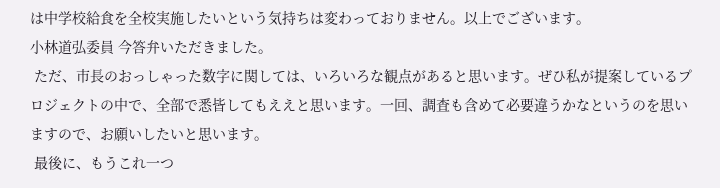は中学校給食を全校実施したいという気持ちは変わっておりません。以上でございます。
小林道弘委員 今答弁いただきました。
 ただ、市長のおっしゃった数字に関しては、いろいろな観点があると思います。ぜひ私が提案しているプロジェクトの中で、全部で悉皆してもええと思います。一回、調査も含めて必要違うかなというのを思いますので、お願いしたいと思います。
 最後に、もうこれ一つ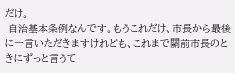だけ。
 自治基本条例なんです。もうこれだけ、市長から最後に一言いただきますけれども、これまで關前市長のときにずっと言うて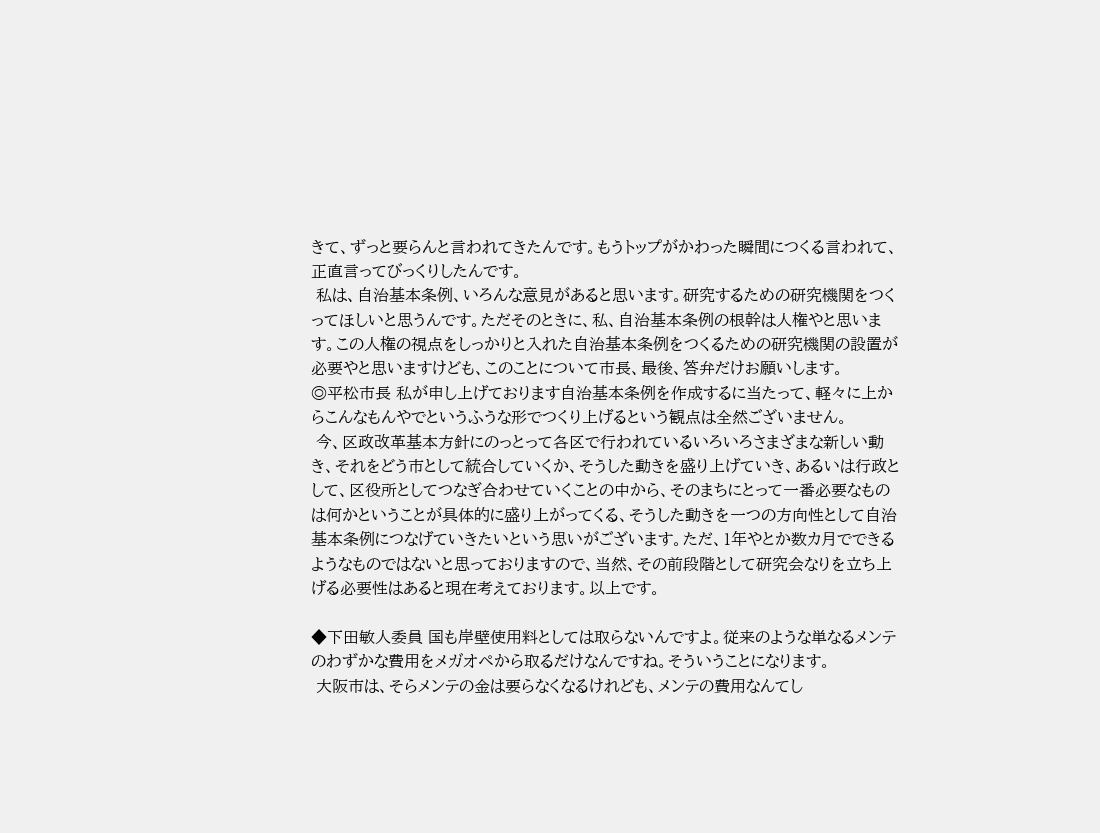きて、ずっと要らんと言われてきたんです。もうトップがかわった瞬間につくる言われて、正直言ってびっくりしたんです。
 私は、自治基本条例、いろんな意見があると思います。研究するための研究機関をつくってほしいと思うんです。ただそのときに、私、自治基本条例の根幹は人権やと思います。この人権の視点をしっかりと入れた自治基本条例をつくるための研究機関の設置が必要やと思いますけども、このことについて市長、最後、答弁だけお願いします。
◎平松市長 私が申し上げております自治基本条例を作成するに当たって、軽々に上からこんなもんやでというふうな形でつくり上げるという観点は全然ございません。
 今、区政改革基本方針にのっとって各区で行われているいろいろさまざまな新しい動き、それをどう市として統合していくか、そうした動きを盛り上げていき、あるいは行政として、区役所としてつなぎ合わせていくことの中から、そのまちにとって一番必要なものは何かということが具体的に盛り上がってくる、そうした動きを一つの方向性として自治基本条例につなげていきたいという思いがございます。ただ、1年やとか数カ月でできるようなものではないと思っておりますので、当然、その前段階として研究会なりを立ち上げる必要性はあると現在考えております。以上です。

◆下田敏人委員 国も岸壁使用料としては取らないんですよ。従来のような単なるメンテのわずかな費用をメガオペから取るだけなんですね。そういうことになります。
 大阪市は、そらメンテの金は要らなくなるけれども、メンテの費用なんてし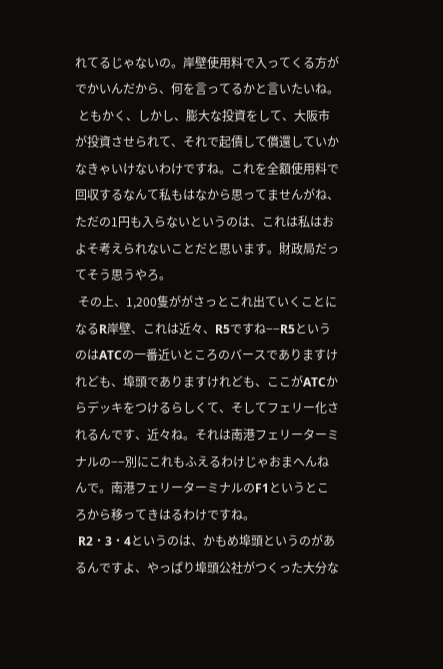れてるじゃないの。岸壁使用料で入ってくる方がでかいんだから、何を言ってるかと言いたいね。
 ともかく、しかし、膨大な投資をして、大阪市が投資させられて、それで起債して償還していかなきゃいけないわけですね。これを全額使用料で回収するなんて私もはなから思ってませんがね、ただの1円も入らないというのは、これは私はおよそ考えられないことだと思います。財政局だってそう思うやろ。
 その上、1,200隻ががさっとこれ出ていくことになるR岸壁、これは近々、R5ですね−−R5というのはATCの一番近いところのバースでありますけれども、埠頭でありますけれども、ここがATCからデッキをつけるらしくて、そしてフェリー化されるんです、近々ね。それは南港フェリーターミナルの−−別にこれもふえるわけじゃおまへんねんで。南港フェリーターミナルのF1というところから移ってきはるわけですね。
 R2・3・4というのは、かもめ埠頭というのがあるんですよ、やっぱり埠頭公社がつくった大分な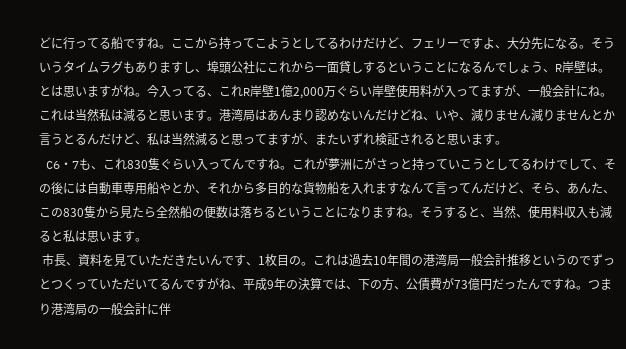どに行ってる船ですね。ここから持ってこようとしてるわけだけど、フェリーですよ、大分先になる。そういうタイムラグもありますし、埠頭公社にこれから一面貸しするということになるんでしょう、R岸壁は。とは思いますがね。今入ってる、これR岸壁1億2,000万ぐらい岸壁使用料が入ってますが、一般会計にね。これは当然私は減ると思います。港湾局はあんまり認めないんだけどね、いや、減りません減りませんとか言うとるんだけど、私は当然減ると思ってますが、またいずれ検証されると思います。
 C6・7も、これ830隻ぐらい入ってんですね。これが夢洲にがさっと持っていこうとしてるわけでして、その後には自動車専用船やとか、それから多目的な貨物船を入れますなんて言ってんだけど、そら、あんた、この830隻から見たら全然船の便数は落ちるということになりますね。そうすると、当然、使用料収入も減ると私は思います。
 市長、資料を見ていただきたいんです、1枚目の。これは過去10年間の港湾局一般会計推移というのでずっとつくっていただいてるんですがね、平成9年の決算では、下の方、公債費が73億円だったんですね。つまり港湾局の一般会計に伴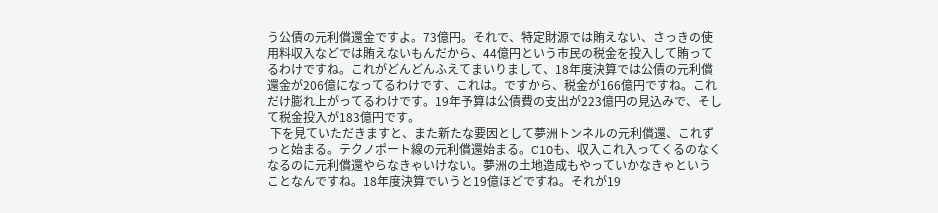う公債の元利償還金ですよ。73億円。それで、特定財源では賄えない、さっきの使用料収入などでは賄えないもんだから、44億円という市民の税金を投入して賄ってるわけですね。これがどんどんふえてまいりまして、18年度決算では公債の元利償還金が206億になってるわけです、これは。ですから、税金が166億円ですね。これだけ膨れ上がってるわけです。19年予算は公債費の支出が223億円の見込みで、そして税金投入が183億円です。
 下を見ていただきますと、また新たな要因として夢洲トンネルの元利償還、これずっと始まる。テクノポート線の元利償還始まる。C10も、収入これ入ってくるのなくなるのに元利償還やらなきゃいけない。夢洲の土地造成もやっていかなきゃということなんですね。18年度決算でいうと19億ほどですね。それが19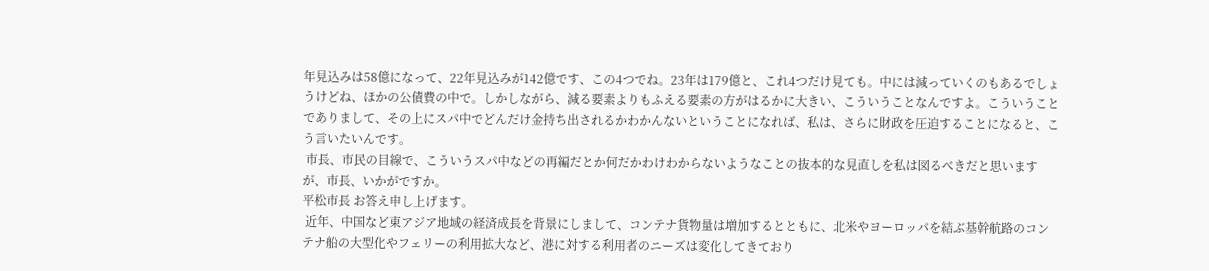年見込みは58億になって、22年見込みが142億です、この4つでね。23年は179億と、これ4つだけ見ても。中には減っていくのもあるでしょうけどね、ほかの公債費の中で。しかしながら、減る要素よりもふえる要素の方がはるかに大きい、こういうことなんですよ。こういうことでありまして、その上にスパ中でどんだけ金持ち出されるかわかんないということになれば、私は、さらに財政を圧迫することになると、こう言いたいんです。
 市長、市民の目線で、こういうスパ中などの再編だとか何だかわけわからないようなことの抜本的な見直しを私は図るべきだと思いますが、市長、いかがですか。
平松市長 お答え申し上げます。
 近年、中国など東アジア地域の経済成長を背景にしまして、コンテナ貨物量は増加するとともに、北米やヨーロッパを結ぶ基幹航路のコンテナ船の大型化やフェリーの利用拡大など、港に対する利用者のニーズは変化してきており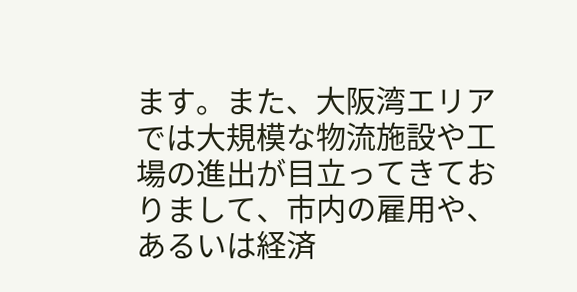ます。また、大阪湾エリアでは大規模な物流施設や工場の進出が目立ってきておりまして、市内の雇用や、あるいは経済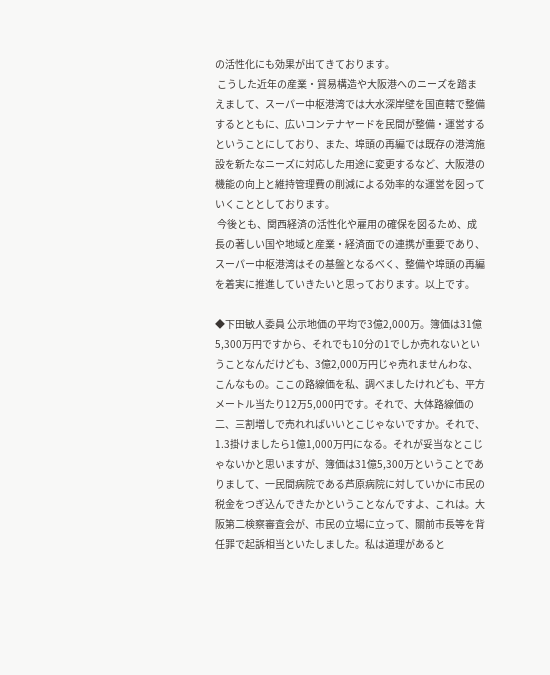の活性化にも効果が出てきております。
 こうした近年の産業・貿易構造や大阪港へのニーズを踏まえまして、スーパー中枢港湾では大水深岸壁を国直轄で整備するとともに、広いコンテナヤードを民間が整備・運営するということにしており、また、埠頭の再編では既存の港湾施設を新たなニーズに対応した用途に変更するなど、大阪港の機能の向上と維持管理費の削減による効率的な運営を図っていくこととしております。
 今後とも、関西経済の活性化や雇用の確保を図るため、成長の著しい国や地域と産業・経済面での連携が重要であり、スーパー中枢港湾はその基盤となるべく、整備や埠頭の再編を着実に推進していきたいと思っております。以上です。

◆下田敏人委員 公示地価の平均で3億2,000万。簿価は31億5,300万円ですから、それでも10分の1でしか売れないということなんだけども、3億2,000万円じゃ売れませんわな、こんなもの。ここの路線価を私、調べましたけれども、平方メートル当たり12万5,000円です。それで、大体路線価の二、三割増しで売れればいいとこじゃないですか。それで、1.3掛けましたら1億1,000万円になる。それが妥当なとこじゃないかと思いますが、簿価は31億5,300万ということでありまして、一民間病院である芦原病院に対していかに市民の税金をつぎ込んできたかということなんですよ、これは。大阪第二検察審査会が、市民の立場に立って、關前市長等を背任罪で起訴相当といたしました。私は道理があると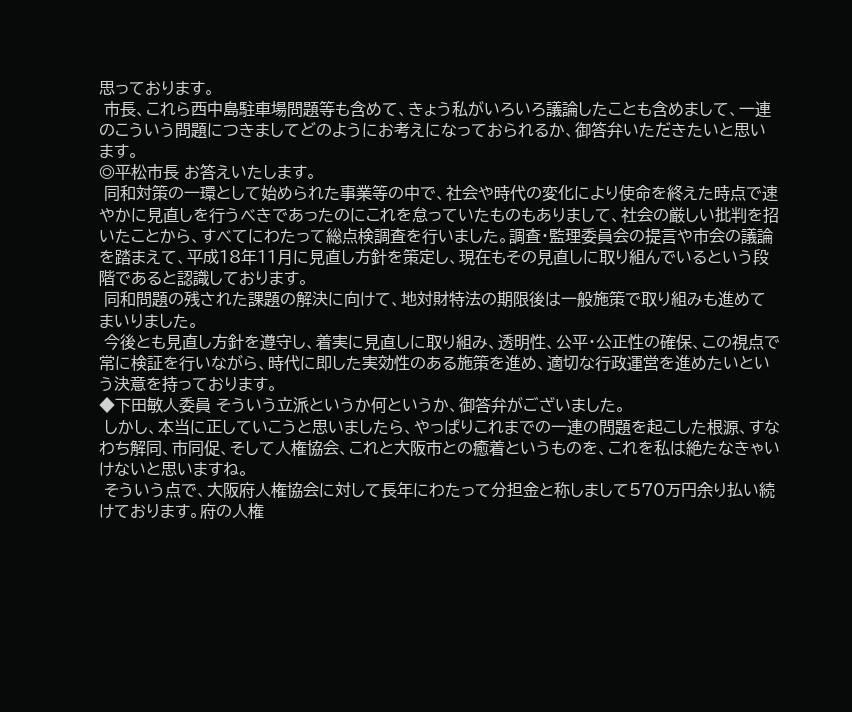思っております。
 市長、これら西中島駐車場問題等も含めて、きょう私がいろいろ議論したことも含めまして、一連のこういう問題につきましてどのようにお考えになっておられるか、御答弁いただきたいと思います。
◎平松市長 お答えいたします。
 同和対策の一環として始められた事業等の中で、社会や時代の変化により使命を終えた時点で速やかに見直しを行うべきであったのにこれを怠っていたものもありまして、社会の厳しい批判を招いたことから、すべてにわたって総点検調査を行いました。調査・監理委員会の提言や市会の議論を踏まえて、平成18年11月に見直し方針を策定し、現在もその見直しに取り組んでいるという段階であると認識しております。
 同和問題の残された課題の解決に向けて、地対財特法の期限後は一般施策で取り組みも進めてまいりました。
 今後とも見直し方針を遵守し、着実に見直しに取り組み、透明性、公平・公正性の確保、この視点で常に検証を行いながら、時代に即した実効性のある施策を進め、適切な行政運営を進めたいという決意を持っております。
◆下田敏人委員 そういう立派というか何というか、御答弁がございました。
 しかし、本当に正していこうと思いましたら、やっぱりこれまでの一連の問題を起こした根源、すなわち解同、市同促、そして人権協会、これと大阪市との癒着というものを、これを私は絶たなきゃいけないと思いますね。
 そういう点で、大阪府人権協会に対して長年にわたって分担金と称しまして570万円余り払い続けております。府の人権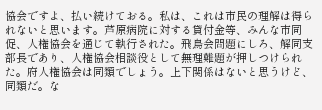協会ですよ、払い続けておる。私は、これは市民の理解は得られないと思います。芦原病院に対する貸付金等、みんな市同促、人権協会を通じて執行された。飛鳥会問題にしろ、解同支部長であり、人権協会相談役として無理難題が押しつけられた。府人権協会は同類でしょう。上下関係はないと思うけど、同類だ。な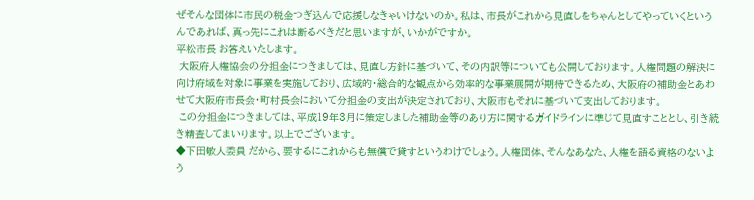ぜそんな団体に市民の税金つぎ込んで応援しなきゃいけないのか。私は、市長がこれから見直しをちゃんとしてやっていくというんであれば、真っ先にこれは断るべきだと思いますが、いかがですか。
平松市長 お答えいたします。
 大阪府人権協会の分担金につきましては、見直し方針に基づいて、その内訳等についても公開しております。人権問題の解決に向け府域を対象に事業を実施しており、広域的・総合的な観点から効率的な事業展開が期待できるため、大阪府の補助金とあわせて大阪府市長会・町村長会において分担金の支出が決定されており、大阪市もそれに基づいて支出しております。
 この分担金につきましては、平成19年3月に策定しました補助金等のあり方に関するガイドラインに準じて見直すこととし、引き続き精査してまいります。以上でございます。
◆下田敏人委員 だから、要するにこれからも無償で貸すというわけでしょう。人権団体、そんなあなた、人権を語る資格のないよう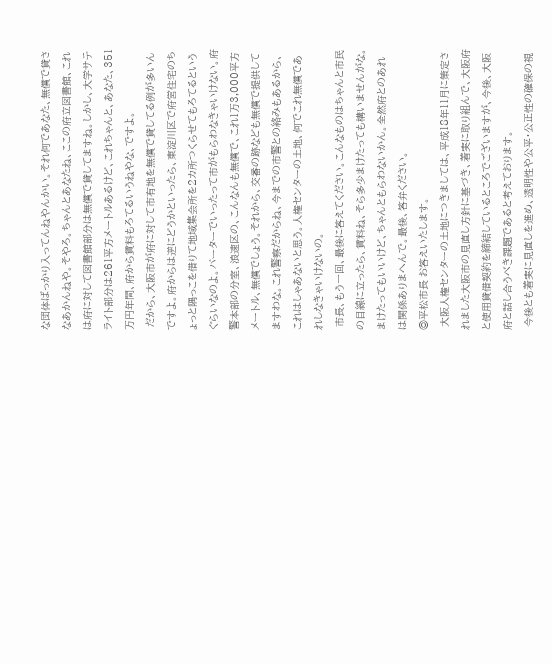な団体ばっかり入ってんねやんかい。それ何であなた、無償で貸さなあかんねや。そやろ。ちゃんとあなたね、ここの府立図書館、これは府に対して図書館部分は無償で貸してますね。しかし、大学サテライト部分は261平方メートルあるけど、これちゃんと、あなた、351万円年間、府から賃料もろてるいうねやな、ですよ。
 だから、大阪市が府に対して市有地を無償で貸してる例が多いんですよ。府からは逆にどうかといったら、東淀川区で府営住宅のちょっと隅っこを借りて地域集会所を2カ所つくらせてもろてるというぐらいなのよ。バーターでいったって市がもらわなきゃいけない。府警本部の分室、浪速区の、こんなんも無償で、これ1万3,000平方メートル、無償でしょう。それから、交番の跡なども無償で提供してますわな。これ警察だからね、今までの市警との絡みもあるから、これはしゃあないと思う。人権センターの土地、何でこれ無償であれしなきゃいけないの。
 市長、もう一回、最後に答えてください。こんなものはちゃんと市民の目線に立ったら、賃料ね、そら多少まけたっても構いませんがな。まけたってもいいけど、ちゃんともらわないかん。全然府とのあれは関係ありまへんで。最後、答弁ください。
◎平松市長 お答えいたします。
 大阪人権センターの土地につきましては、平成18年11月に策定されました大阪市の見直し方針に基づき、着実に取り組んで、大阪府と使用貸借契約を締結しているところでございますが、今後、大阪府と話し合うべき課題であると考えております。
 今後とも着実に見直しを進め、透明性や公平・公正性の確保の視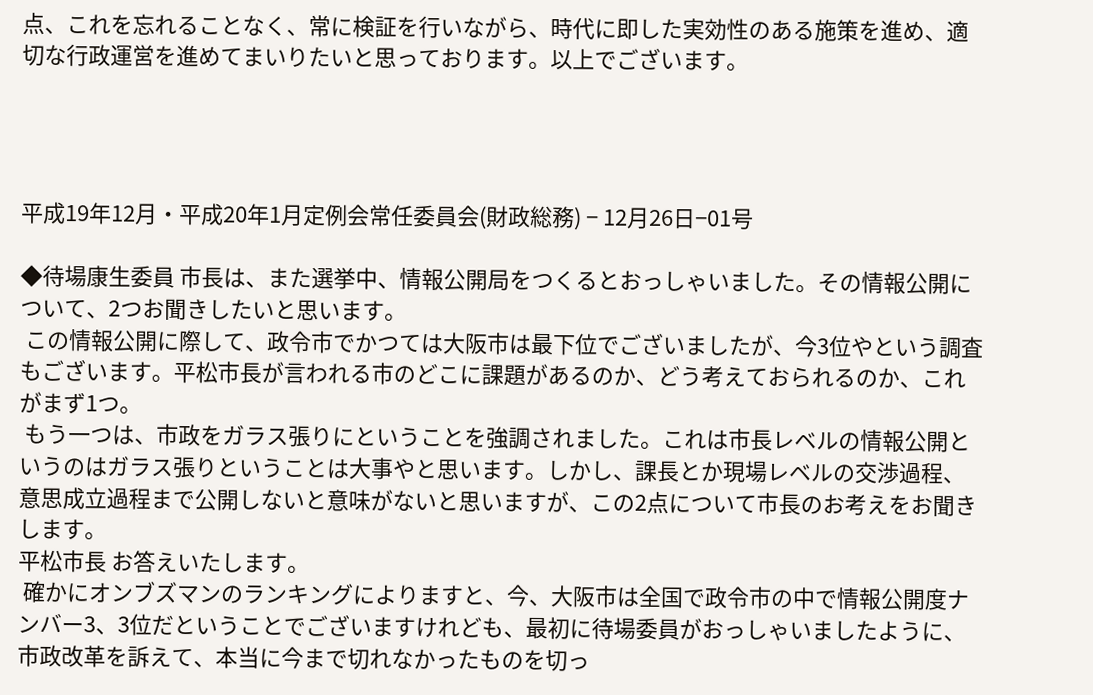点、これを忘れることなく、常に検証を行いながら、時代に即した実効性のある施策を進め、適切な行政運営を進めてまいりたいと思っております。以上でございます。




平成19年12月・平成20年1月定例会常任委員会(財政総務) − 12月26日−01号

◆待場康生委員 市長は、また選挙中、情報公開局をつくるとおっしゃいました。その情報公開について、2つお聞きしたいと思います。
 この情報公開に際して、政令市でかつては大阪市は最下位でございましたが、今3位やという調査もございます。平松市長が言われる市のどこに課題があるのか、どう考えておられるのか、これがまず1つ。
 もう一つは、市政をガラス張りにということを強調されました。これは市長レベルの情報公開というのはガラス張りということは大事やと思います。しかし、課長とか現場レベルの交渉過程、意思成立過程まで公開しないと意味がないと思いますが、この2点について市長のお考えをお聞きします。
平松市長 お答えいたします。
 確かにオンブズマンのランキングによりますと、今、大阪市は全国で政令市の中で情報公開度ナンバー3、3位だということでございますけれども、最初に待場委員がおっしゃいましたように、市政改革を訴えて、本当に今まで切れなかったものを切っ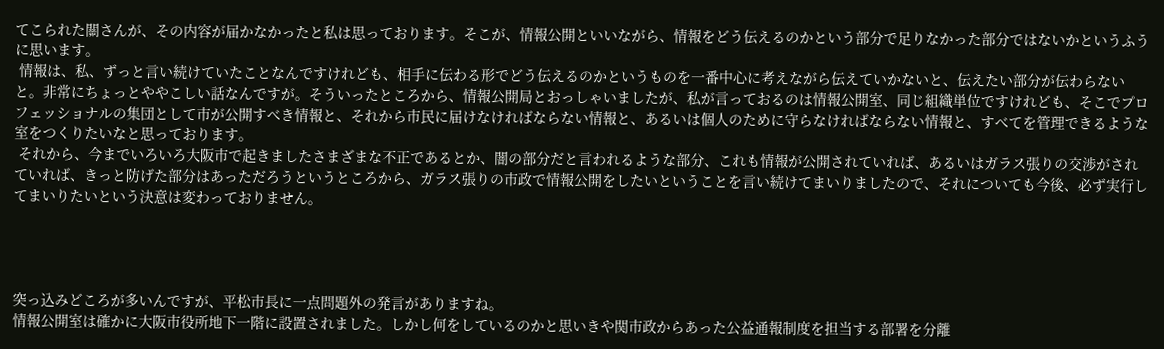てこられた關さんが、その内容が届かなかったと私は思っております。そこが、情報公開といいながら、情報をどう伝えるのかという部分で足りなかった部分ではないかというふうに思います。
 情報は、私、ずっと言い続けていたことなんですけれども、相手に伝わる形でどう伝えるのかというものを一番中心に考えながら伝えていかないと、伝えたい部分が伝わらないと。非常にちょっとややこしい話なんですが。そういったところから、情報公開局とおっしゃいましたが、私が言っておるのは情報公開室、同じ組織単位ですけれども、そこでプロフェッショナルの集団として市が公開すべき情報と、それから市民に届けなければならない情報と、あるいは個人のために守らなければならない情報と、すべてを管理できるような室をつくりたいなと思っております。
 それから、今までいろいろ大阪市で起きましたさまざまな不正であるとか、闇の部分だと言われるような部分、これも情報が公開されていれば、あるいはガラス張りの交渉がされていれば、きっと防げた部分はあっただろうというところから、ガラス張りの市政で情報公開をしたいということを言い続けてまいりましたので、それについても今後、必ず実行してまいりたいという決意は変わっておりません。




突っ込みどころが多いんですが、平松市長に一点問題外の発言がありますね。
情報公開室は確かに大阪市役所地下一階に設置されました。しかし何をしているのかと思いきや関市政からあった公益通報制度を担当する部署を分離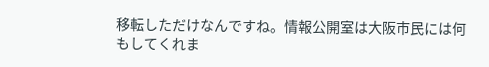移転しただけなんですね。情報公開室は大阪市民には何もしてくれま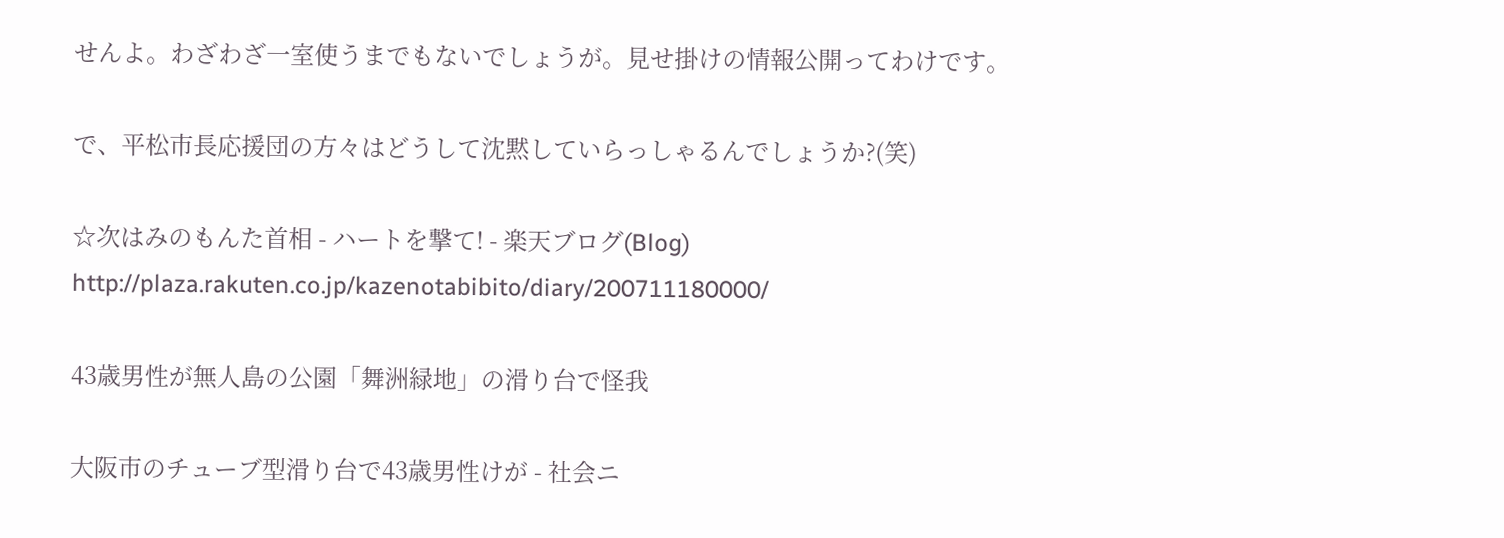せんよ。わざわざ一室使うまでもないでしょうが。見せ掛けの情報公開ってわけです。

で、平松市長応援団の方々はどうして沈黙していらっしゃるんでしょうか?(笑)

☆次はみのもんた首相 - ハートを撃て! - 楽天ブログ(Blog)
http://plaza.rakuten.co.jp/kazenotabibito/diary/200711180000/

43歳男性が無人島の公園「舞洲緑地」の滑り台で怪我

大阪市のチューブ型滑り台で43歳男性けが - 社会ニ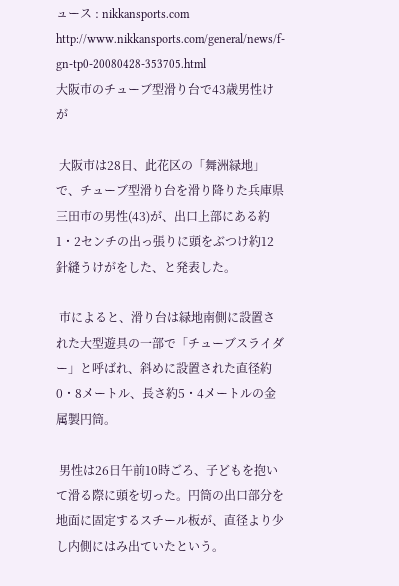ュース : nikkansports.com
http://www.nikkansports.com/general/news/f-gn-tp0-20080428-353705.html
大阪市のチューブ型滑り台で43歳男性けが

 大阪市は28日、此花区の「舞洲緑地」で、チューブ型滑り台を滑り降りた兵庫県三田市の男性(43)が、出口上部にある約1・2センチの出っ張りに頭をぶつけ約12針縫うけがをした、と発表した。

 市によると、滑り台は緑地南側に設置された大型遊具の一部で「チューブスライダー」と呼ばれ、斜めに設置された直径約0・8メートル、長さ約5・4メートルの金属製円筒。

 男性は26日午前10時ごろ、子どもを抱いて滑る際に頭を切った。円筒の出口部分を地面に固定するスチール板が、直径より少し内側にはみ出ていたという。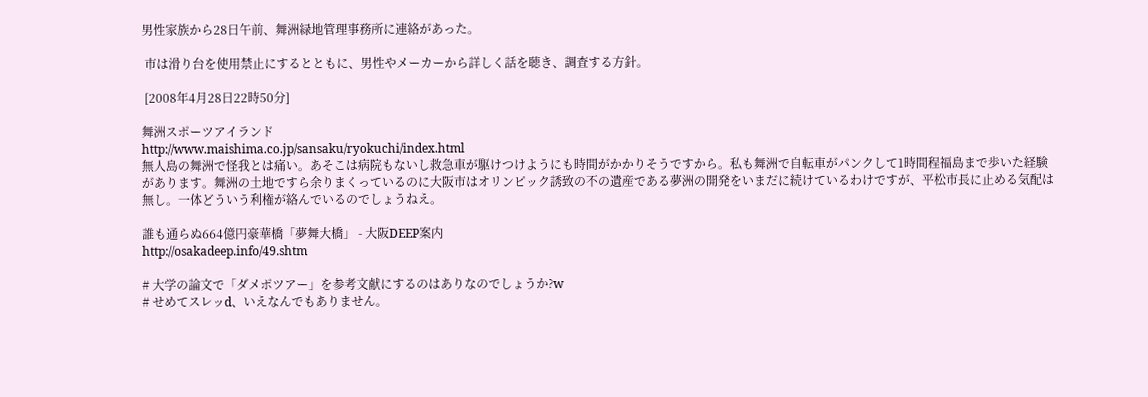男性家族から28日午前、舞洲緑地管理事務所に連絡があった。

 市は滑り台を使用禁止にするとともに、男性やメーカーから詳しく話を聴き、調査する方針。

 [2008年4月28日22時50分]

舞洲スポーツアイランド
http://www.maishima.co.jp/sansaku/ryokuchi/index.html
無人島の舞洲で怪我とは痛い。あそこは病院もないし救急車が駆けつけようにも時間がかかりそうですから。私も舞洲で自転車がパンクして1時間程福島まで歩いた経験があります。舞洲の土地ですら余りまくっているのに大阪市はオリンピック誘致の不の遺産である夢洲の開発をいまだに続けているわけですが、平松市長に止める気配は無し。一体どういう利権が絡んでいるのでしょうねえ。

誰も通らぬ664億円豪華橋「夢舞大橋」 - 大阪DEEP案内
http://osakadeep.info/49.shtm

# 大学の論文で「ダメポツアー」を参考文献にするのはありなのでしょうか?w
# せめてスレッd、いえなんでもありません。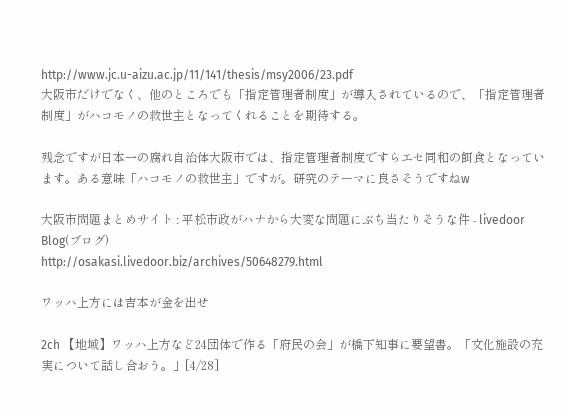http://www.jc.u-aizu.ac.jp/11/141/thesis/msy2006/23.pdf
大阪市だけでなく、他のところでも「指定管理者制度」が導入されているので、「指定管理者制度」がハコモノの救世主となってくれることを期待する。

残念ですが日本一の腐れ自治体大阪市では、指定管理者制度ですらエセ同和の餌食となっています。ある意味「ハコモノの救世主」ですが。研究のテーマに良さそうですねw

大阪市問題まとめサイト : 平松市政がハナから大変な問題にぶち当たりそうな件 - livedoor Blog(ブログ)
http://osakasi.livedoor.biz/archives/50648279.html

ワッハ上方には吉本が金を出せ

2ch 【地域】ワッハ上方など24団体で作る「府民の会」が橋下知事に要望書。「文化施設の充実について話し合おう。」[4/28]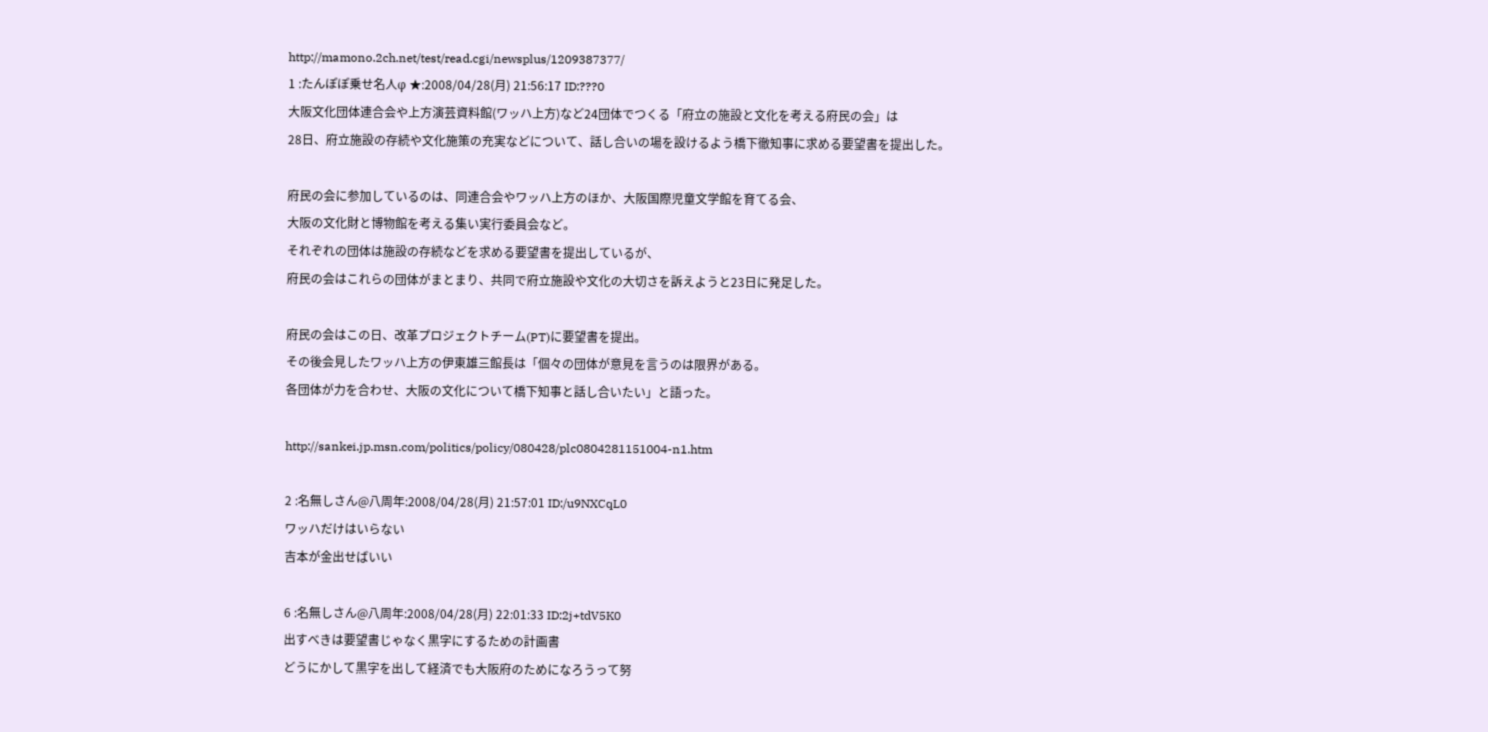http://mamono.2ch.net/test/read.cgi/newsplus/1209387377/
1 :たんぽぽ乗せ名人φ ★:2008/04/28(月) 21:56:17 ID:???0
大阪文化団体連合会や上方演芸資料館(ワッハ上方)など24団体でつくる「府立の施設と文化を考える府民の会」は
28日、府立施設の存続や文化施策の充実などについて、話し合いの場を設けるよう橋下徹知事に求める要望書を提出した。

府民の会に参加しているのは、同連合会やワッハ上方のほか、大阪国際児童文学館を育てる会、
大阪の文化財と博物館を考える集い実行委員会など。
それぞれの団体は施設の存続などを求める要望書を提出しているが、
府民の会はこれらの団体がまとまり、共同で府立施設や文化の大切さを訴えようと23日に発足した。

府民の会はこの日、改革プロジェクトチーム(PT)に要望書を提出。
その後会見したワッハ上方の伊東雄三館長は「個々の団体が意見を言うのは限界がある。
各団体が力を合わせ、大阪の文化について橋下知事と話し合いたい」と語った。

http://sankei.jp.msn.com/politics/policy/080428/plc0804281151004-n1.htm

2 :名無しさん@八周年:2008/04/28(月) 21:57:01 ID:/u9NXCqL0
ワッハだけはいらない
吉本が金出せばいい

6 :名無しさん@八周年:2008/04/28(月) 22:01:33 ID:2j+tdV5K0
出すべきは要望書じゃなく黒字にするための計画書
どうにかして黒字を出して経済でも大阪府のためになろうって努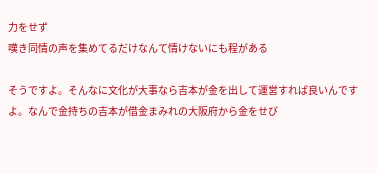力をせず
嘆き同情の声を集めてるだけなんて情けないにも程がある

そうですよ。そんなに文化が大事なら吉本が金を出して運営すれば良いんですよ。なんで金持ちの吉本が借金まみれの大阪府から金をせび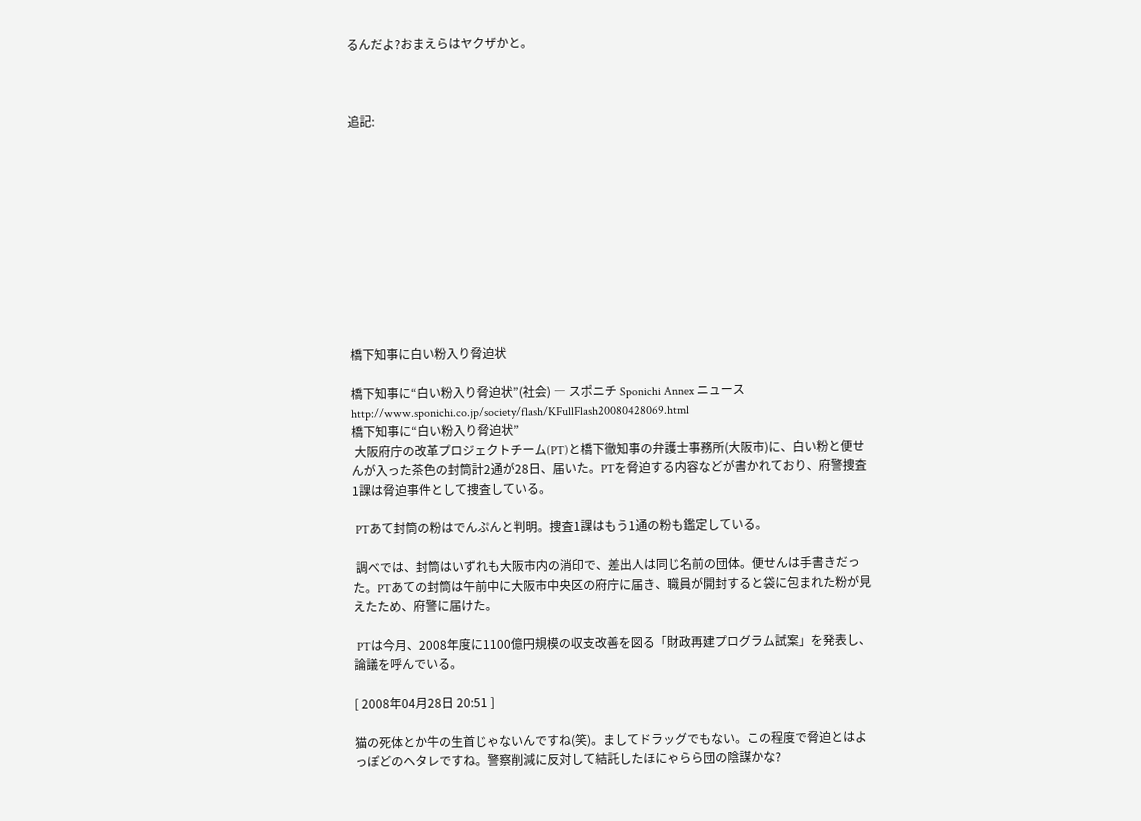るんだよ?おまえらはヤクザかと。



追記:











橋下知事に白い粉入り脅迫状

橋下知事に“白い粉入り脅迫状”(社会) ― スポニチ Sponichi Annex ニュース
http://www.sponichi.co.jp/society/flash/KFullFlash20080428069.html
橋下知事に“白い粉入り脅迫状”
 大阪府庁の改革プロジェクトチーム(PT)と橋下徹知事の弁護士事務所(大阪市)に、白い粉と便せんが入った茶色の封筒計2通が28日、届いた。PTを脅迫する内容などが書かれており、府警捜査1課は脅迫事件として捜査している。

 PTあて封筒の粉はでんぷんと判明。捜査1課はもう1通の粉も鑑定している。

 調べでは、封筒はいずれも大阪市内の消印で、差出人は同じ名前の団体。便せんは手書きだった。PTあての封筒は午前中に大阪市中央区の府庁に届き、職員が開封すると袋に包まれた粉が見えたため、府警に届けた。

 PTは今月、2008年度に1100億円規模の収支改善を図る「財政再建プログラム試案」を発表し、論議を呼んでいる。

[ 2008年04月28日 20:51 ]

猫の死体とか牛の生首じゃないんですね(笑)。ましてドラッグでもない。この程度で脅迫とはよっぽどのヘタレですね。警察削減に反対して結託したほにゃらら団の陰謀かな?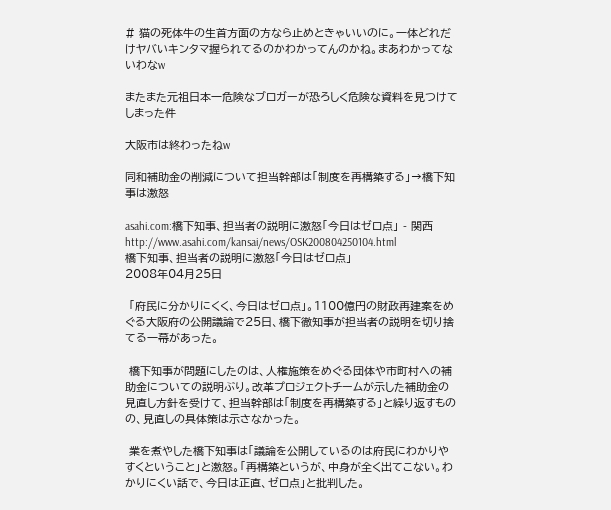# 猫の死体牛の生首方面の方なら止めときゃいいのに。一体どれだけヤバいキンタマ握られてるのかわかってんのかね。まあわかってないわなw

またまた元祖日本一危険なブロガーが恐ろしく危険な資料を見つけてしまった件

大阪市は終わったねw

同和補助金の削減について担当幹部は「制度を再構築する」→橋下知事は激怒

asahi.com:橋下知事、担当者の説明に激怒「今日はゼロ点」 - 関西
http://www.asahi.com/kansai/news/OSK200804250104.html
橋下知事、担当者の説明に激怒「今日はゼロ点」
2008年04月25日

 「府民に分かりにくく、今日はゼロ点」。1100億円の財政再建案をめぐる大阪府の公開議論で25日、橋下徹知事が担当者の説明を切り捨てる一幕があった。

 橋下知事が問題にしたのは、人権施策をめぐる団体や市町村への補助金についての説明ぶり。改革プロジェクトチームが示した補助金の見直し方針を受けて、担当幹部は「制度を再構築する」と繰り返すものの、見直しの具体策は示さなかった。

 業を煮やした橋下知事は「議論を公開しているのは府民にわかりやすくということ」と激怒。「再構築というが、中身が全く出てこない。わかりにくい話で、今日は正直、ゼロ点」と批判した。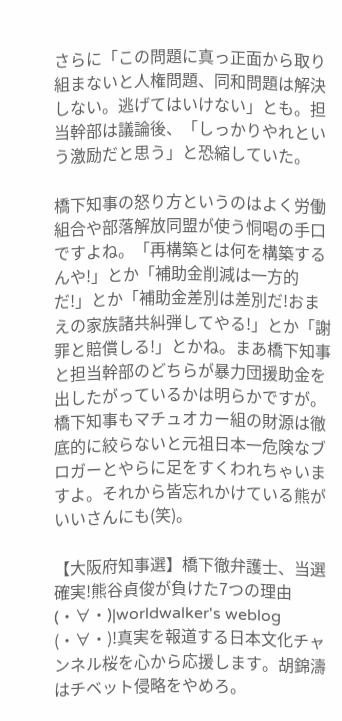さらに「この問題に真っ正面から取り組まないと人権問題、同和問題は解決しない。逃げてはいけない」とも。担当幹部は議論後、「しっかりやれという激励だと思う」と恐縮していた。

橋下知事の怒り方というのはよく労働組合や部落解放同盟が使う恫喝の手口ですよね。「再構築とは何を構築するんや!」とか「補助金削減は一方的だ!」とか「補助金差別は差別だ!おまえの家族諸共糾弾してやる!」とか「謝罪と賠償しる!」とかね。まあ橋下知事と担当幹部のどちらが暴力団援助金を出したがっているかは明らかですが。橋下知事もマチュオカー組の財源は徹底的に絞らないと元祖日本一危険なブロガーとやらに足をすくわれちゃいますよ。それから皆忘れかけている熊がいいさんにも(笑)。

【大阪府知事選】橋下徹弁護士、当選確実!熊谷貞俊が負けた7つの理由 (・∀・)|worldwalker's weblog (・∀・)!真実を報道する日本文化チャンネル桜を心から応援します。胡錦濤はチベット侵略をやめろ。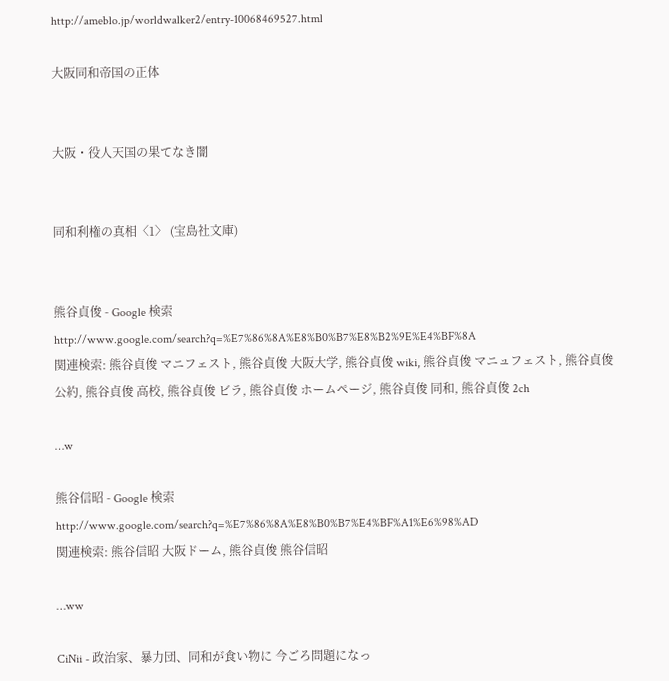http://ameblo.jp/worldwalker2/entry-10068469527.html

大阪同和帝国の正体


大阪・役人天国の果てなき闇


同和利権の真相〈1〉 (宝島社文庫)


熊谷貞俊 - Google 検索
http://www.google.com/search?q=%E7%86%8A%E8%B0%B7%E8%B2%9E%E4%BF%8A
関連検索: 熊谷貞俊 マニフェスト, 熊谷貞俊 大阪大学, 熊谷貞俊 wiki, 熊谷貞俊 マニュフェスト, 熊谷貞俊 公約, 熊谷貞俊 高校, 熊谷貞俊 ビラ, 熊谷貞俊 ホームページ, 熊谷貞俊 同和, 熊谷貞俊 2ch

…w

熊谷信昭 - Google 検索
http://www.google.com/search?q=%E7%86%8A%E8%B0%B7%E4%BF%A1%E6%98%AD
関連検索: 熊谷信昭 大阪ドーム, 熊谷貞俊 熊谷信昭

…ww

CiNii - 政治家、暴力団、同和が食い物に 今ごろ問題になっ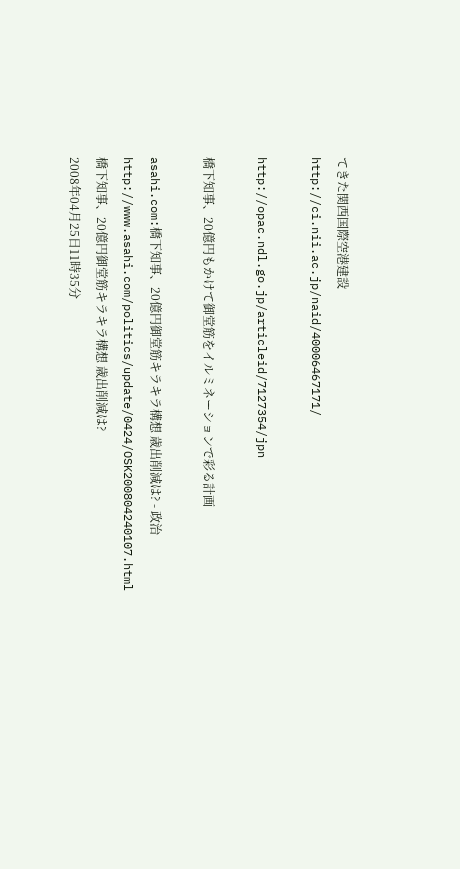てきた関西国際空港建設
http://ci.nii.ac.jp/naid/40006467171/

http://opac.ndl.go.jp/articleid/7127354/jpn

橋下知事、20億円もかけて御堂筋をイルミネーションで彩る計画

asahi.com:橋下知事、20億円御堂筋キラキラ構想 歳出削減は? - 政治
http://www.asahi.com/politics/update/0424/OSK200804240107.html
橋下知事、20億円御堂筋キラキラ構想 歳出削減は?
2008年04月25日11時35分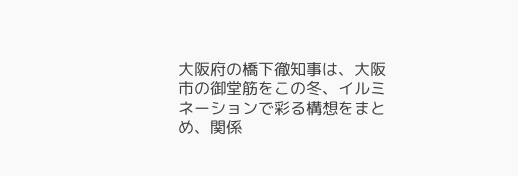大阪府の橋下徹知事は、大阪市の御堂筋をこの冬、イルミネーションで彩る構想をまとめ、関係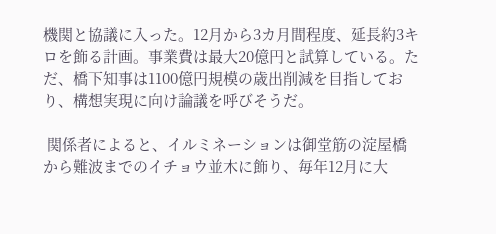機関と協議に入った。12月から3カ月間程度、延長約3キロを飾る計画。事業費は最大20億円と試算している。ただ、橋下知事は1100億円規模の歳出削減を目指しており、構想実現に向け論議を呼びそうだ。

 関係者によると、イルミネーションは御堂筋の淀屋橋から難波までのイチョウ並木に飾り、毎年12月に大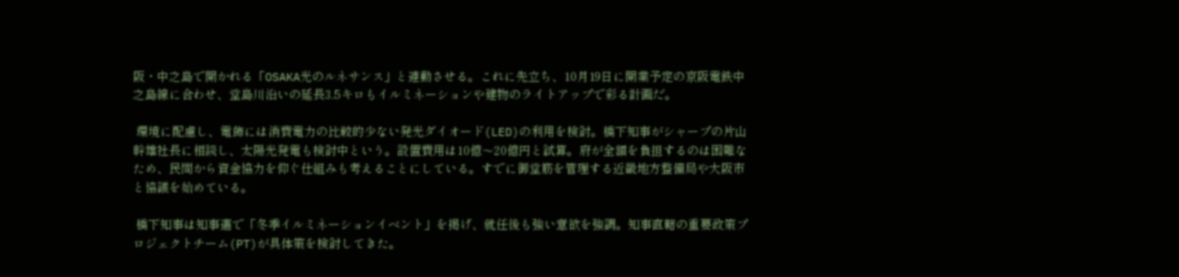阪・中之島で開かれる「OSAKA光のルネサンス」と連動させる。これに先立ち、10月19日に開業予定の京阪電鉄中之島線に合わせ、堂島川沿いの延長3.5キロもイルミネーションや建物のライトアップで彩る計画だ。

 環境に配慮し、電飾には消費電力の比較的少ない発光ダイオード(LED)の利用を検討。橋下知事がシャープの片山幹雄社長に相談し、太陽光発電も検討中という。設置費用は10億〜20億円と試算。府が全額を負担するのは困難なため、民間から資金協力を仰ぐ仕組みも考えることにしている。すでに御堂筋を管理する近畿地方整備局や大阪市と協議を始めている。

 橋下知事は知事選で「冬季イルミネーションイベント」を掲げ、就任後も強い意欲を強調。知事直轄の重要政策プロジェクトチーム(PT)が具体策を検討してきた。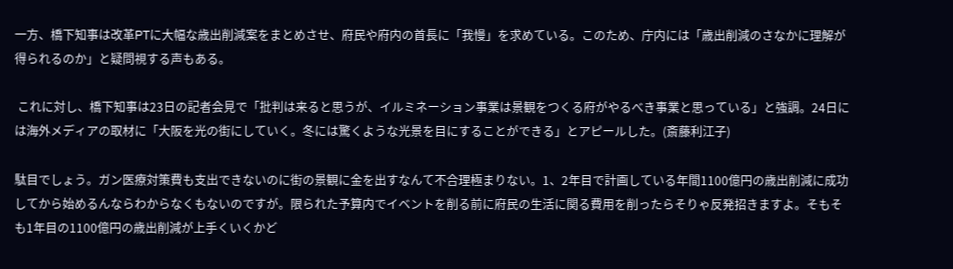一方、橋下知事は改革PTに大幅な歳出削減案をまとめさせ、府民や府内の首長に「我慢」を求めている。このため、庁内には「歳出削減のさなかに理解が得られるのか」と疑問視する声もある。

 これに対し、橋下知事は23日の記者会見で「批判は来ると思うが、イルミネーション事業は景観をつくる府がやるべき事業と思っている」と強調。24日には海外メディアの取材に「大阪を光の街にしていく。冬には驚くような光景を目にすることができる」とアピールした。(斎藤利江子)

駄目でしょう。ガン医療対策費も支出できないのに街の景観に金を出すなんて不合理極まりない。1、2年目で計画している年間1100億円の歳出削減に成功してから始めるんならわからなくもないのですが。限られた予算内でイベントを削る前に府民の生活に関る費用を削ったらそりゃ反発招きますよ。そもそも1年目の1100億円の歳出削減が上手くいくかど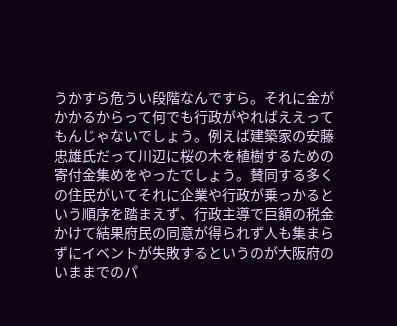うかすら危うい段階なんですら。それに金がかかるからって何でも行政がやればええってもんじゃないでしょう。例えば建築家の安藤忠雄氏だって川辺に桜の木を植樹するための寄付金集めをやったでしょう。賛同する多くの住民がいてそれに企業や行政が乗っかるという順序を踏まえず、行政主導で巨額の税金かけて結果府民の同意が得られず人も集まらずにイベントが失敗するというのが大阪府のいままでのパ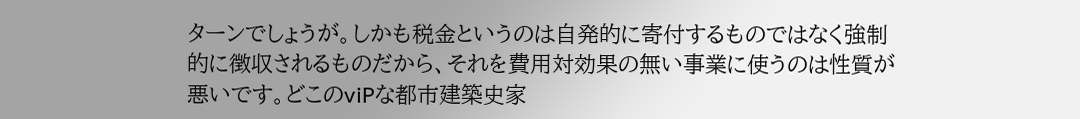ターンでしょうが。しかも税金というのは自発的に寄付するものではなく強制的に徴収されるものだから、それを費用対効果の無い事業に使うのは性質が悪いです。どこのviPな都市建築史家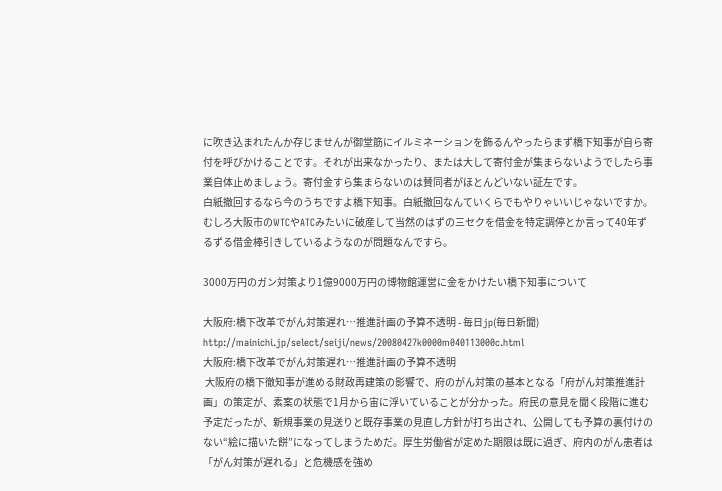に吹き込まれたんか存じませんが御堂筋にイルミネーションを飾るんやったらまず橋下知事が自ら寄付を呼びかけることです。それが出来なかったり、または大して寄付金が集まらないようでしたら事業自体止めましょう。寄付金すら集まらないのは賛同者がほとんどいない証左です。
白紙撤回するなら今のうちですよ橋下知事。白紙撤回なんていくらでもやりゃいいじゃないですか。むしろ大阪市のWTCやATCみたいに破産して当然のはずの三セクを借金を特定調停とか言って40年ずるずる借金棒引きしているようなのが問題なんですら。

3000万円のガン対策より1億9000万円の博物館運営に金をかけたい橋下知事について

大阪府:橋下改革でがん対策遅れ…推進計画の予算不透明 - 毎日jp(毎日新聞)
http://mainichi.jp/select/seiji/news/20080427k0000m040113000c.html
大阪府:橋下改革でがん対策遅れ…推進計画の予算不透明
 大阪府の橋下徹知事が進める財政再建策の影響で、府のがん対策の基本となる「府がん対策推進計画」の策定が、素案の状態で1月から宙に浮いていることが分かった。府民の意見を聞く段階に進む予定だったが、新規事業の見送りと既存事業の見直し方針が打ち出され、公開しても予算の裏付けのない“絵に描いた餅”になってしまうためだ。厚生労働省が定めた期限は既に過ぎ、府内のがん患者は「がん対策が遅れる」と危機感を強め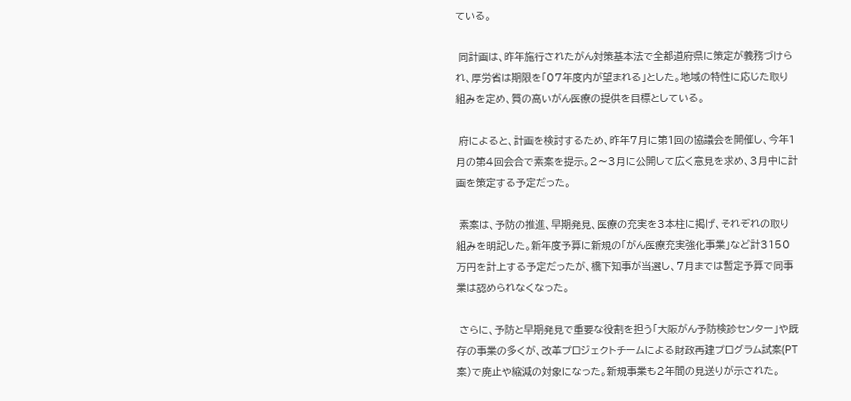ている。

 同計画は、昨年施行されたがん対策基本法で全都道府県に策定が義務づけられ、厚労省は期限を「07年度内が望まれる」とした。地域の特性に応じた取り組みを定め、質の高いがん医療の提供を目標としている。

 府によると、計画を検討するため、昨年7月に第1回の協議会を開催し、今年1月の第4回会合で素案を提示。2〜3月に公開して広く意見を求め、3月中に計画を策定する予定だった。

 素案は、予防の推進、早期発見、医療の充実を3本柱に掲げ、それぞれの取り組みを明記した。新年度予算に新規の「がん医療充実強化事業」など計3150万円を計上する予定だったが、橋下知事が当選し、7月までは暫定予算で同事業は認められなくなった。

 さらに、予防と早期発見で重要な役割を担う「大阪がん予防検診センター」や既存の事業の多くが、改革プロジェクトチームによる財政再建プログラム試案(PT案)で廃止や縮減の対象になった。新規事業も2年間の見送りが示された。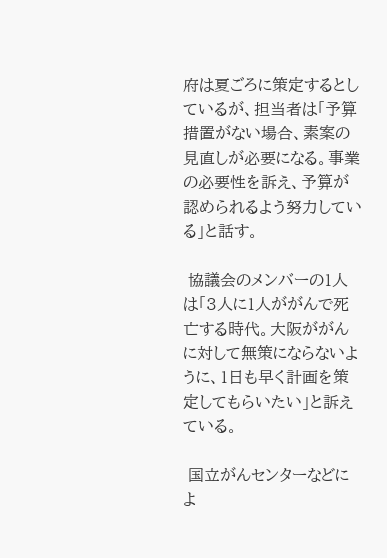府は夏ごろに策定するとしているが、担当者は「予算措置がない場合、素案の見直しが必要になる。事業の必要性を訴え、予算が認められるよう努力している」と話す。

 協議会のメンバーの1人は「3人に1人ががんで死亡する時代。大阪ががんに対して無策にならないように、1日も早く計画を策定してもらいたい」と訴えている。

 国立がんセンターなどによ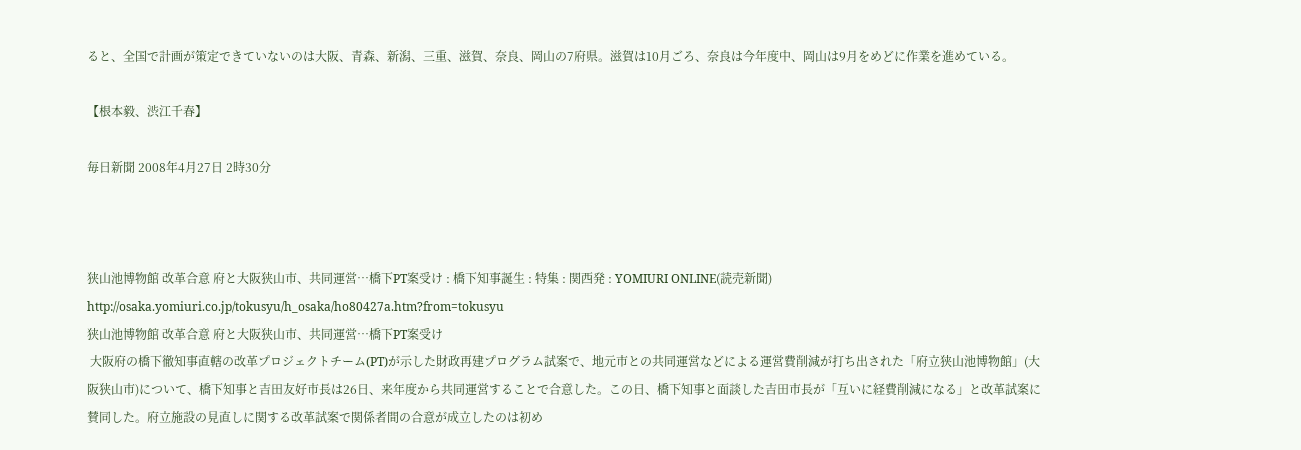ると、全国で計画が策定できていないのは大阪、青森、新潟、三重、滋賀、奈良、岡山の7府県。滋賀は10月ごろ、奈良は今年度中、岡山は9月をめどに作業を進めている。

【根本毅、渋江千春】

毎日新聞 2008年4月27日 2時30分



狭山池博物館 改革合意 府と大阪狭山市、共同運営…橋下PT案受け : 橋下知事誕生 : 特集 : 関西発 : YOMIURI ONLINE(読売新聞)
http://osaka.yomiuri.co.jp/tokusyu/h_osaka/ho80427a.htm?from=tokusyu
狭山池博物館 改革合意 府と大阪狭山市、共同運営…橋下PT案受け
 大阪府の橋下徹知事直轄の改革プロジェクトチーム(PT)が示した財政再建プログラム試案で、地元市との共同運営などによる運営費削減が打ち出された「府立狭山池博物館」(大阪狭山市)について、橋下知事と吉田友好市長は26日、来年度から共同運営することで合意した。この日、橋下知事と面談した吉田市長が「互いに経費削減になる」と改革試案に賛同した。府立施設の見直しに関する改革試案で関係者間の合意が成立したのは初め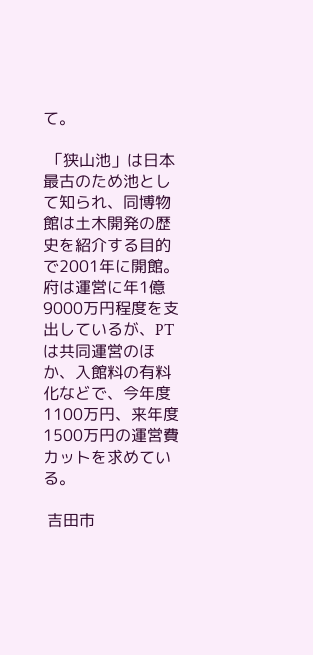て。

 「狭山池」は日本最古のため池として知られ、同博物館は土木開発の歴史を紹介する目的で2001年に開館。府は運営に年1億9000万円程度を支出しているが、PTは共同運営のほか、入館料の有料化などで、今年度1100万円、来年度1500万円の運営費カットを求めている。

 吉田市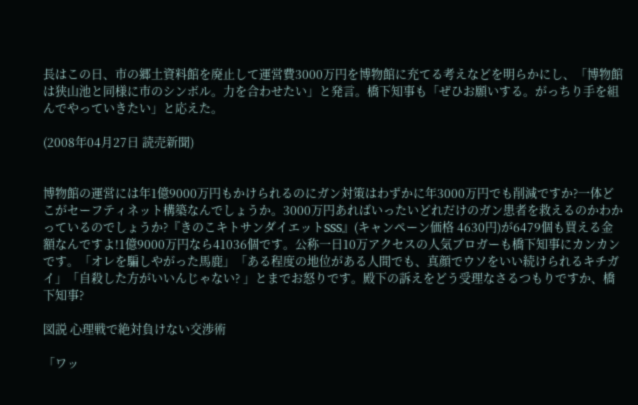長はこの日、市の郷土資料館を廃止して運営費3000万円を博物館に充てる考えなどを明らかにし、「博物館は狭山池と同様に市のシンボル。力を合わせたい」と発言。橋下知事も「ぜひお願いする。がっちり手を組んでやっていきたい」と応えた。

(2008年04月27日 読売新聞)


博物館の運営には年1億9000万円もかけられるのにガン対策はわずかに年3000万円でも削減ですか?一体どこがセーフティネット構築なんでしょうか。3000万円あればいったいどれだけのガン患者を救えるのかわかっているのでしょうか?『きのこキトサンダイエットSSS』(キャンペーン価格 4630円)が6479個も買える金額なんですよ!1億9000万円なら41036個です。公称一日10万アクセスの人気ブロガーも橋下知事にカンカンです。「オレを騙しやがった馬鹿」「ある程度の地位がある人間でも、真顔でウソをいい続けられるキチガイ」「自殺した方がいいんじゃない? 」とまでお怒りです。殿下の訴えをどう受理なさるつもりですか、橋下知事?

図説 心理戦で絶対負けない交渉術

「ワッ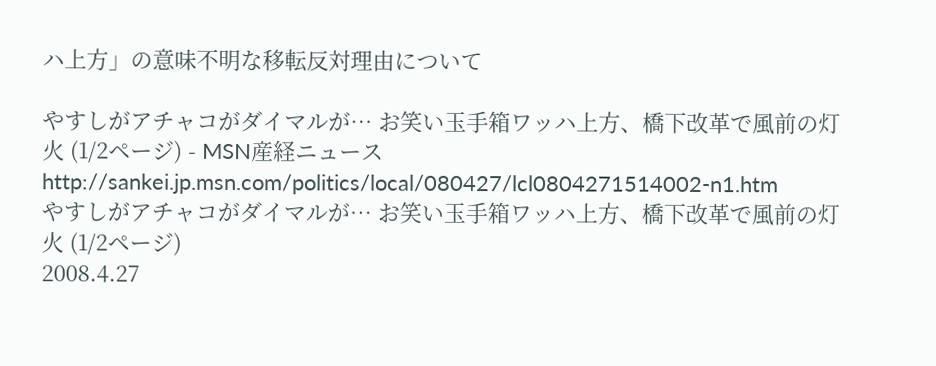ハ上方」の意味不明な移転反対理由について

やすしがアチャコがダイマルが… お笑い玉手箱ワッハ上方、橋下改革で風前の灯火 (1/2ページ) - MSN産経ニュース
http://sankei.jp.msn.com/politics/local/080427/lcl0804271514002-n1.htm
やすしがアチャコがダイマルが… お笑い玉手箱ワッハ上方、橋下改革で風前の灯火 (1/2ページ)
2008.4.27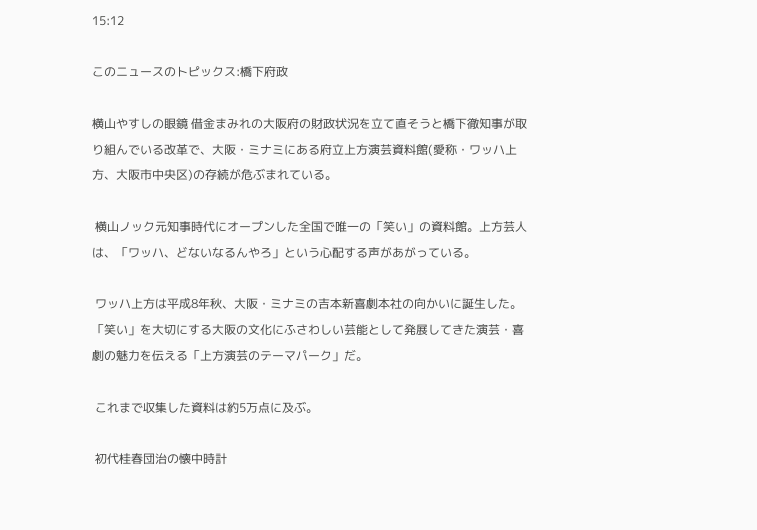15:12

このニュースのトピックス:橋下府政

横山やすしの眼鏡 借金まみれの大阪府の財政状況を立て直そうと橋下徹知事が取り組んでいる改革で、大阪・ミナミにある府立上方演芸資料館(愛称・ワッハ上方、大阪市中央区)の存続が危ぶまれている。

 横山ノック元知事時代にオープンした全国で唯一の「笑い」の資料館。上方芸人は、「ワッハ、どないなるんやろ」という心配する声があがっている。

 ワッハ上方は平成8年秋、大阪・ミナミの吉本新喜劇本社の向かいに誕生した。「笑い」を大切にする大阪の文化にふさわしい芸能として発展してきた演芸・喜劇の魅力を伝える「上方演芸のテーマパーク」だ。

 これまで収集した資料は約5万点に及ぶ。

 初代桂春団治の懐中時計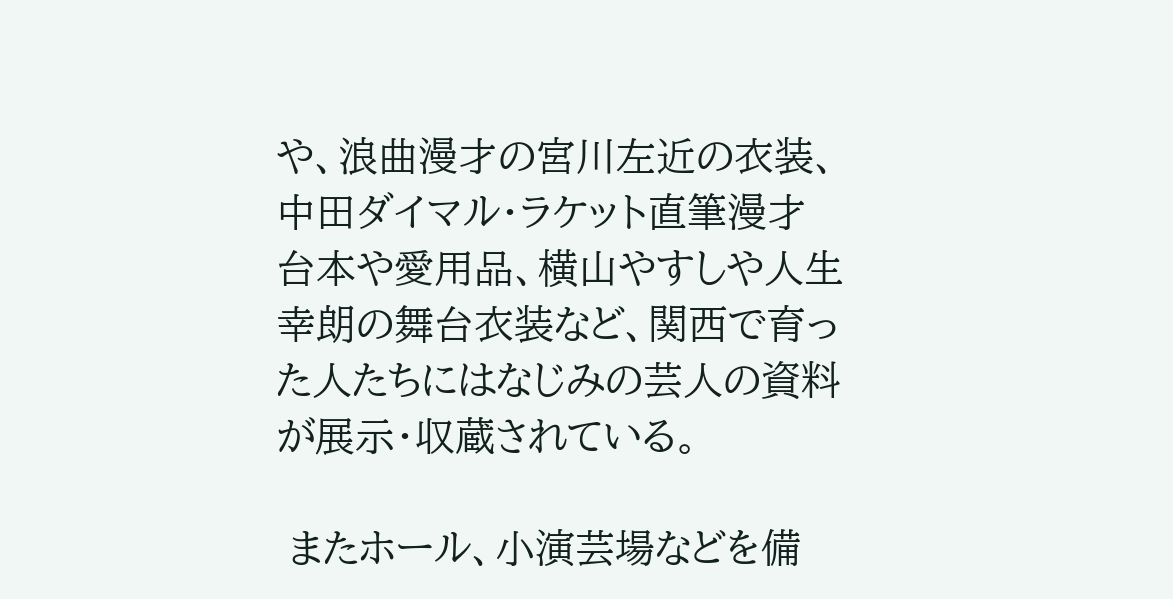や、浪曲漫才の宮川左近の衣装、中田ダイマル・ラケット直筆漫才台本や愛用品、横山やすしや人生幸朗の舞台衣装など、関西で育った人たちにはなじみの芸人の資料が展示・収蔵されている。

 またホール、小演芸場などを備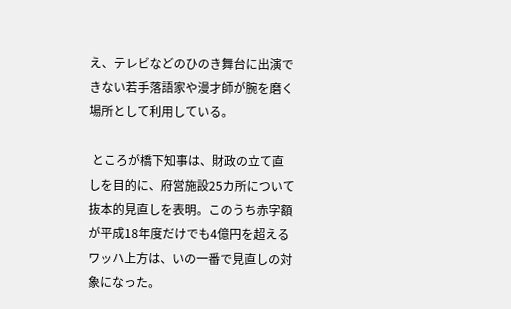え、テレビなどのひのき舞台に出演できない若手落語家や漫才師が腕を磨く場所として利用している。

 ところが橋下知事は、財政の立て直しを目的に、府営施設25カ所について抜本的見直しを表明。このうち赤字額が平成18年度だけでも4億円を超えるワッハ上方は、いの一番で見直しの対象になった。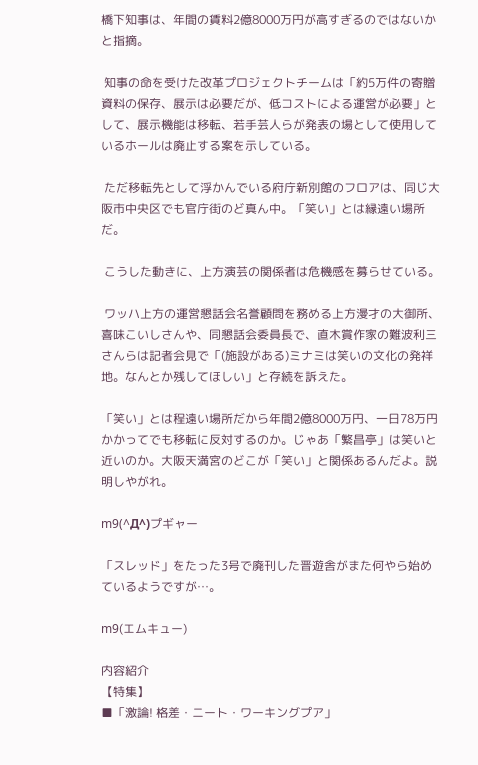橋下知事は、年間の賃料2億8000万円が高すぎるのではないかと指摘。

 知事の命を受けた改革プロジェクトチームは「約5万件の寄贈資料の保存、展示は必要だが、低コストによる運営が必要」として、展示機能は移転、若手芸人らが発表の場として使用しているホールは廃止する案を示している。

 ただ移転先として浮かんでいる府庁新別館のフロアは、同じ大阪市中央区でも官庁街のど真ん中。「笑い」とは縁遠い場所だ。

 こうした動きに、上方演芸の関係者は危機感を募らせている。

 ワッハ上方の運営懇話会名誉顧問を務める上方漫才の大御所、喜味こいしさんや、同懇話会委員長で、直木賞作家の難波利三さんらは記者会見で「(施設がある)ミナミは笑いの文化の発祥地。なんとか残してほしい」と存続を訴えた。

「笑い」とは程遠い場所だから年間2億8000万円、一日78万円かかってでも移転に反対するのか。じゃあ「繁昌亭」は笑いと近いのか。大阪天満宮のどこが「笑い」と関係あるんだよ。説明しやがれ。

m9(^Д^)プギャー

「スレッド」をたった3号で廃刊した晋遊舎がまた何やら始めているようですが…。

m9(エムキュー)

内容紹介
【特集】
■「激論! 格差・ニート・ワーキングプア」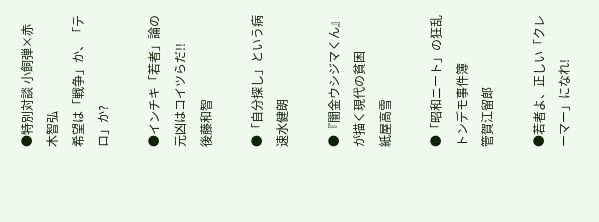●特別対談 小飼弾×赤木智弘
希望は「戦争」か、「テロ」か?

●インチキ「若者」論の元凶はコイツらだ!!
後藤和智

●「自分探し」という病
速水健朗

●『闇金ウシジマくん』が描く現代の貧困
紙屋高雪

●「昭和ニート」の狂乱トンデモ事件簿
管賀江留郎

●若者よ、正しい「クレーマー」になれ!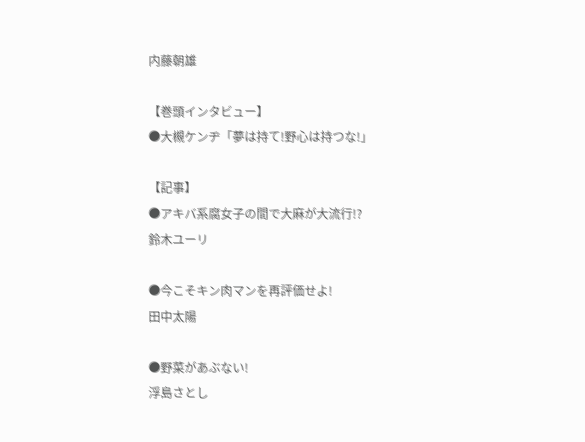内藤朝雄

【巻頭インタビュー】
●大槻ケンヂ「夢は持て!野心は持つな!」

【記事】
●アキバ系腐女子の間で大麻が大流行!?
鈴木ユーリ

●今こそキン肉マンを再評価せよ!
田中太陽

●野菜があぶない!
浮島さとし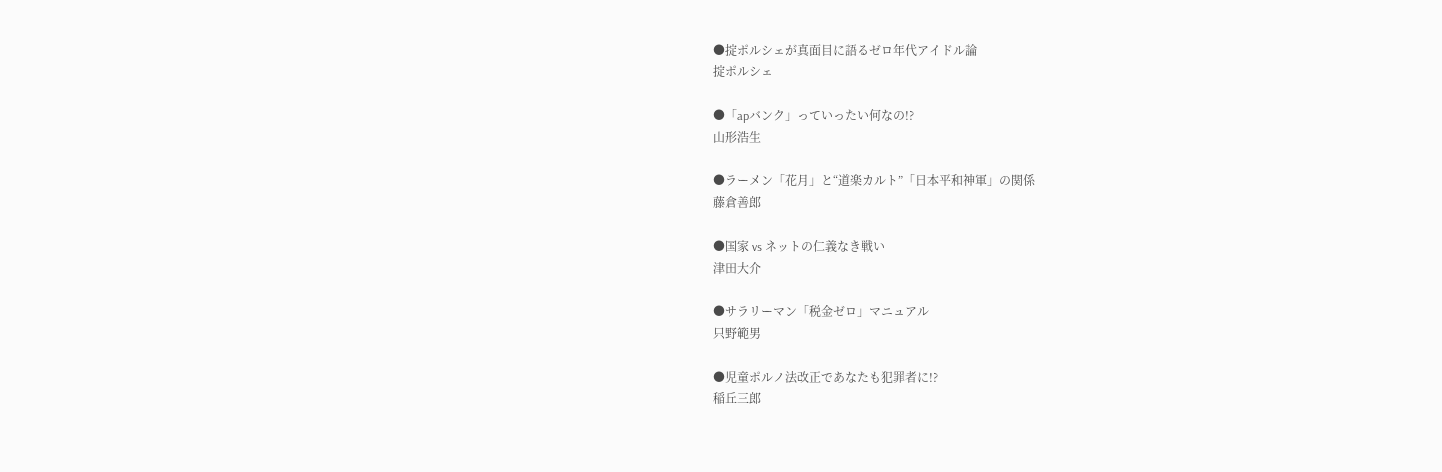●掟ポルシェが真面目に語るゼロ年代アイドル論
掟ポルシェ

●「apバンク」っていったい何なの!?
山形浩生

●ラーメン「花月」と“道楽カルト”「日本平和神軍」の関係
藤倉善郎

●国家 vs ネットの仁義なき戦い
津田大介

●サラリーマン「税金ゼロ」マニュアル
只野範男

●児童ポルノ法改正であなたも犯罪者に!?
稲丘三郎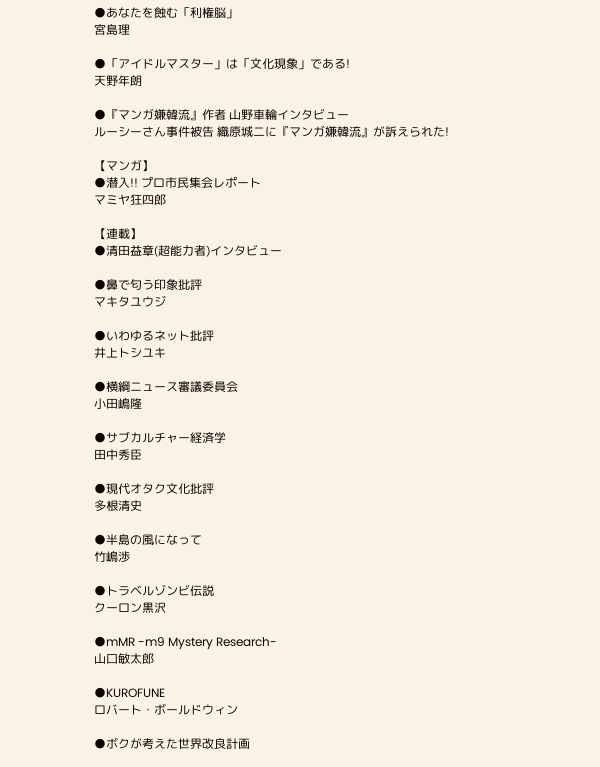●あなたを蝕む「利権脳」
宮島理

●「アイドルマスター」は「文化現象」である!
天野年朗

●『マンガ嫌韓流』作者 山野車輪インタビュー
ルーシーさん事件被告 織原城二に『マンガ嫌韓流』が訴えられた!

【マンガ】
●潜入!! プロ市民集会レポート
マミヤ狂四郎

【連載】
●清田益章(超能力者)インタビュー

●鼻で匂う印象批評
マキタユウジ

●いわゆるネット批評
井上トシユキ

●横綱ニュース審議委員会
小田嶋隆

●サブカルチャー経済学
田中秀臣

●現代オタク文化批評
多根清史

●半島の風になって
竹嶋渉

●トラベルゾンビ伝説
クーロン黒沢

●mMR -m9 Mystery Research-
山口敏太郎

●KUROFUNE
ロバート・ボールドウィン

●ボクが考えた世界改良計画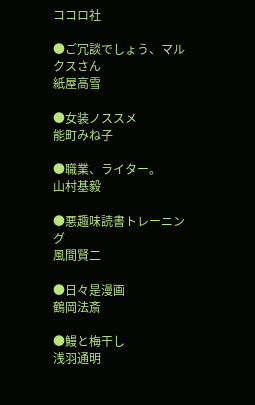ココロ社

●ご冗談でしょう、マルクスさん
紙屋高雪

●女装ノススメ
能町みね子

●職業、ライター。
山村基毅

●悪趣味読書トレーニング
風間賢二

●日々是漫画
鶴岡法斎

●鰻と梅干し
浅羽通明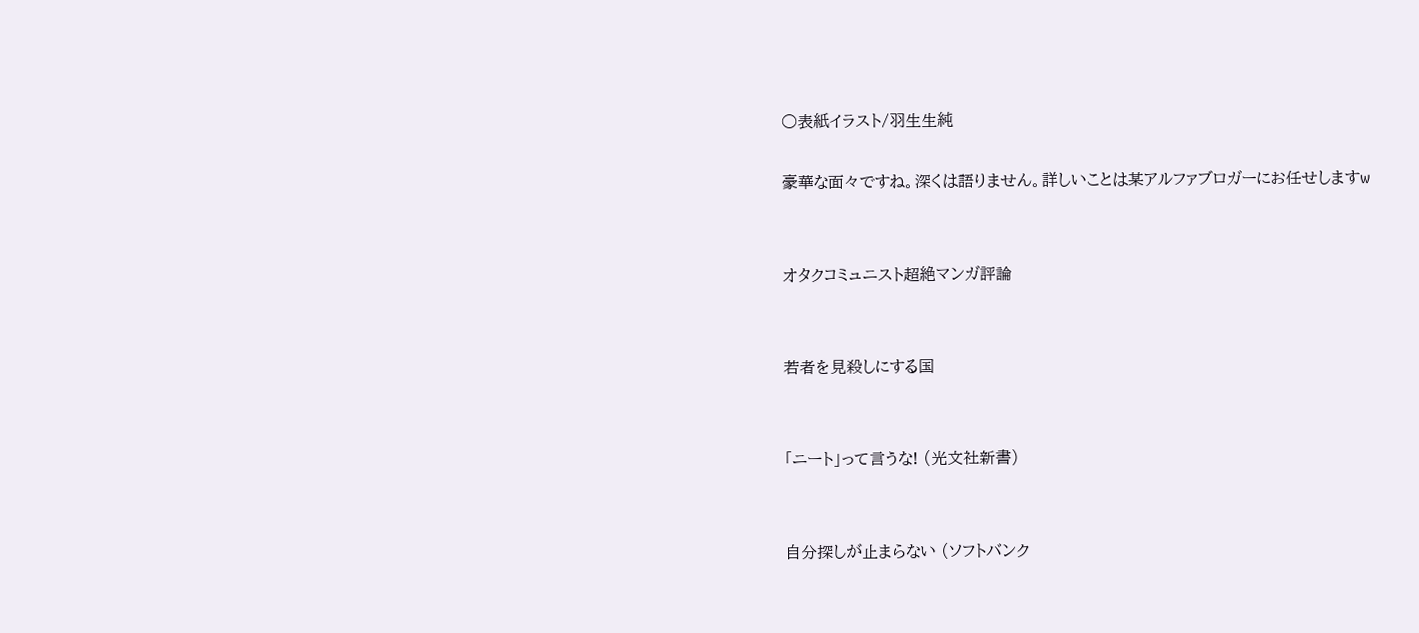○表紙イラスト/羽生生純

豪華な面々ですね。深くは語りません。詳しいことは某アルファブロガーにお任せしますw


オタクコミュニスト超絶マンガ評論


若者を見殺しにする国


「ニート」って言うな! (光文社新書)


自分探しが止まらない (ソフトバンク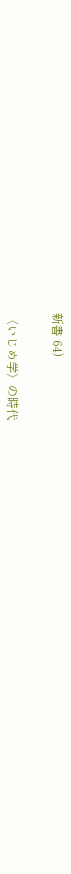新書 64)


〈いじめ学〉の時代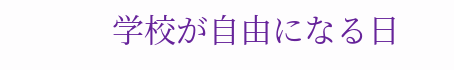学校が自由になる日